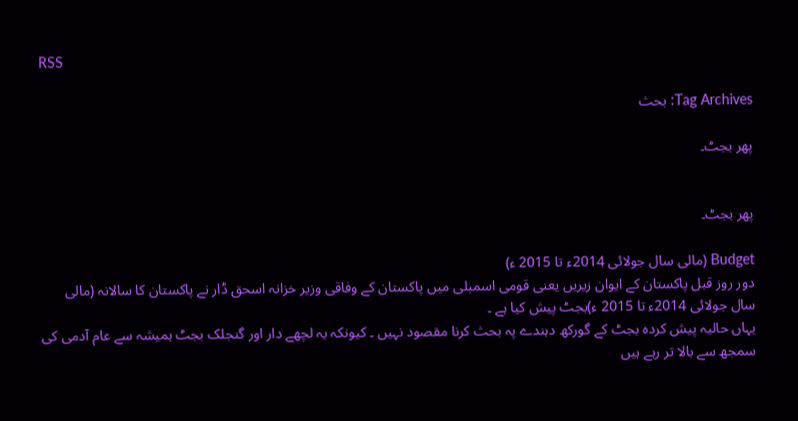RSS

Tag Archives: بحث

پھر بجٹ۔


پھر بجٹ۔

Budget (مالی سال جولائی 2014ء تا 2015 ء)
دور روز قبل پاکستان کے ایوان زیریں یعنی قومی اسمبلی میں پاکستان کے وفاقی وزیر خزانہ اسحق ڈار نے پاکستان کا سالانہ (مالی سال جولائی 2014ء تا 2015 ء)بجٹ پیش کیا ہے ۔
یہاں حالیہ پیش کردہ بجٹ کے گورکھ دہندے پہ بحث کرنا مقصود نہیں ۔ کیونکہ یہ لچھے دار اور گنجلک بجٹ ہمیشہ سے عام آدمی کی سمجھ سے بالا تر رہے ہیں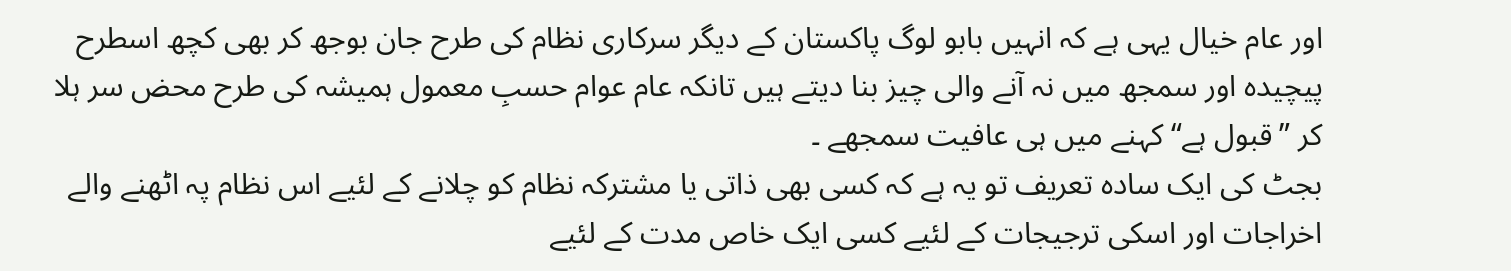اور عام خیال یہی ہے کہ انہیں بابو لوگ پاکستان کے دیگر سرکاری نظام کی طرح جان بوجھ کر بھی کچھ اسطرح پیچیدہ اور سمجھ میں نہ آنے والی چیز بنا دیتے ہیں تانکہ عام عوام حسبِ معمول ہمیشہ کی طرح محض سر ہلا کر ”قبول ہے“ کہنے میں ہی عافیت سمجھے ۔
بجٹ کی ایک سادہ تعریف تو یہ ہے کہ کسی بھی ذاتی یا مشترکہ نظام کو چلانے کے لئیے اس نظام پہ اٹھنے والے اخراجات اور اسکی ترجیجات کے لئیے کسی ایک خاص مدت کے لئیے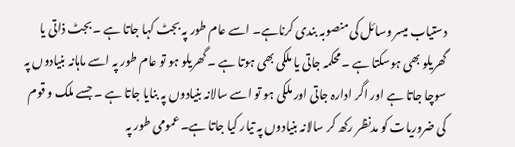دستیاب میسر وسائل کی منصوبہ بندی کرناہے۔ اسے عام طور پہ بجٹ کہا جاتا ہے ۔ بجٹ ذاتی یا گھریلو بھی ہوسکتا ہے ۔محکمہ جاتی یا ملکی بھی ہوتا ہے ۔ گھریلو ہو تو عام طور پہ اسے ماہانہ بنیادوں پہ سوچا جاتا ہے اور اگر ادارہ جاتی اور ملکی ہو تو اسے سالانہ بنیادوں پہ بنایا جاتا ہے ۔ جسے ملک و قوم کی ضروریات کو مدنظر رکھ کر سالانہ بنیادوں پہ تیار کیا جاتا ہے۔ عمومی طور پہ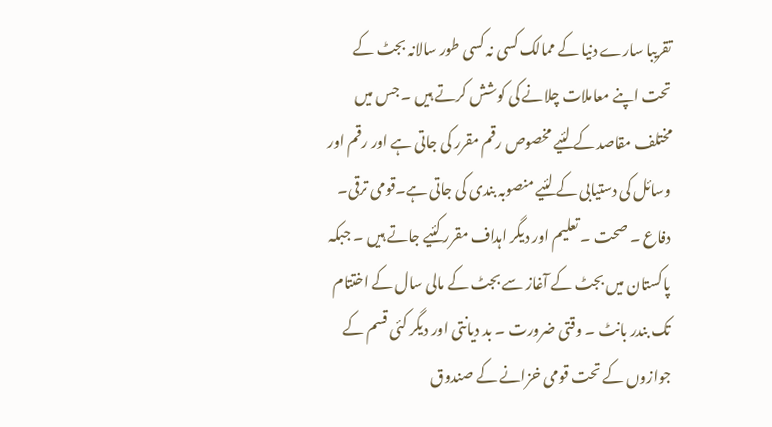تقریبا سارے دنیا کے ممالک کسی نہ کسی طور سالانہ بجٹ کے تحت اپنے معاملات چلانے کی کوشش کرتے ہیں ۔ جس میں مختلف مقاصد کے لئیے مخصوص رقم مقرر کی جاتی ہے اور رقم اور وسائل کی دستیابی کے لئیے منصوبہ بندی کی جاتی ہے۔قومی ترقی۔ دفاع ۔ صحت ۔ تعلیم اور دیگر اہداف مقرر کئیے جاتے ہیں ۔ جبکہ پاکستان میں بجٹ کے آغاز سے بجٹ کے مالی سال کے اختتام تک بندر بانٹ ۔ وقتی ضرورت ۔ بد دیانتی اور دیگر کئی قسم کے جوازوں کے تحت قومی خزانے کے صندوق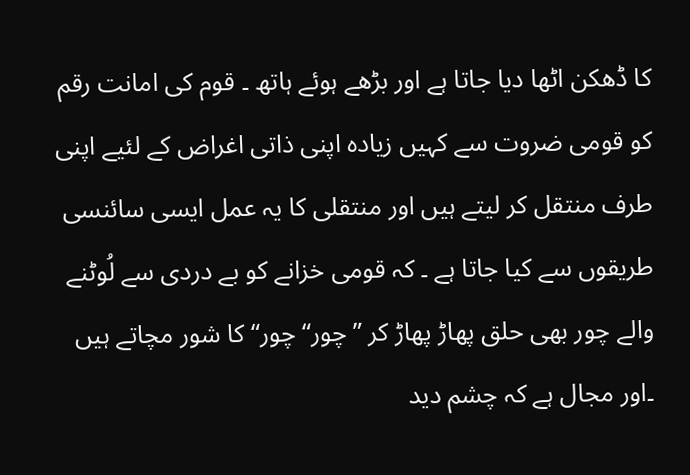کا ڈھکن اٹھا دیا جاتا ہے اور بڑھے ہوئے ہاتھ ۔ قوم کی امانت رقم کو قومی ضروت سے کہیں زیادہ اپنی ذاتی اغراض کے لئیے اپنی طرف منتقل کر لیتے ہیں اور منتقلی کا یہ عمل ایسی سائنسی طریقوں سے کیا جاتا ہے ۔ کہ قومی خزانے کو بے دردی سے لُوٹنے والے چور بھی حلق پھاڑ پھاڑ کر ”چور“ چور“ کا شور مچاتے ہیں ۔اور مجال ہے کہ چشم دید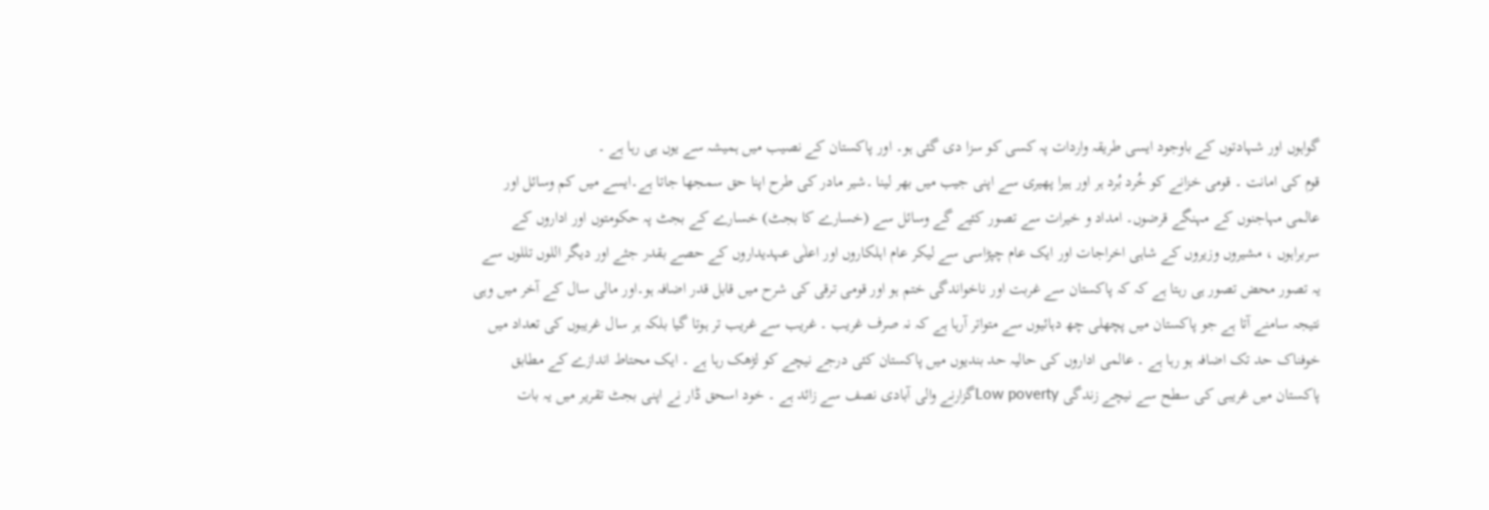گواہوں اور شہادتوں کے باوجود ایسی طریقہ واردات پہ کسی کو سزا دی گئی ہو۔ اور پاکستان کے نصیب میں ہمیشہ سے یوں ہی رہا ہے ۔
قوم کی امانت ۔ قومی خزانے کو خُرد بُرد ہر اور ہیرا پھیری سے اپنی جیب میں بھر لینا ۔شیر مادر کی طرح اپنا حق سمجھا جاتا ہے۔ایسے میں کم وسائل اور عالمی مہاجنوں کے مہنگے قرضوں۔ امداد و خیرات سے تصور کئیے گے وسائل سے (خسارے کا بجٹ) خسارے کے بجٹ پہ حکومتوں اور اداروں کے سربراہوں ، مشیروں وزیروں کے شاہی اخراجات اور ایک عام چپڑاسی سے لیکر عام اہلکاروں اور اعلٰی عہدیداروں کے حصے بقدر جثے اور دیگر اللوں تللوں سے یہ تصور محض تصور ہی رہتا ہے کہ کہ پاکستان سے غربت اور ناخواندگی ختم ہو اور قومی ترقی کی شرح میں قابل قدر اضافہ ہو۔اور مالی سال کے آخر میں وہی نتیجہ سامنے آتا ہے جو پاکستان میں پچھلی چھ دہائیوں سے متواتر آرہا ہے کہ نہ صرف غریب ۔ غریب سے غریب تر ہوتا گیا بلکہ ہر سال غریبوں کی تعداد میں خوفناک حد تک اضافہ ہو رہا ہے ۔ عالمی اداروں کی حالیہ حد بندیوں میں پاکستان کئی درجے نیچے کو لڑھک رہا ہے ۔ ایک محتاط اندازے کے مطابق پاکستان میں غریبی کی سطح سے نیچے زندگی Low povertyگزارنے والی آبادی نصف سے زائد ہے ۔ خود اسحق ڈار نے اپنی بجٹ تقریر میں یہ بات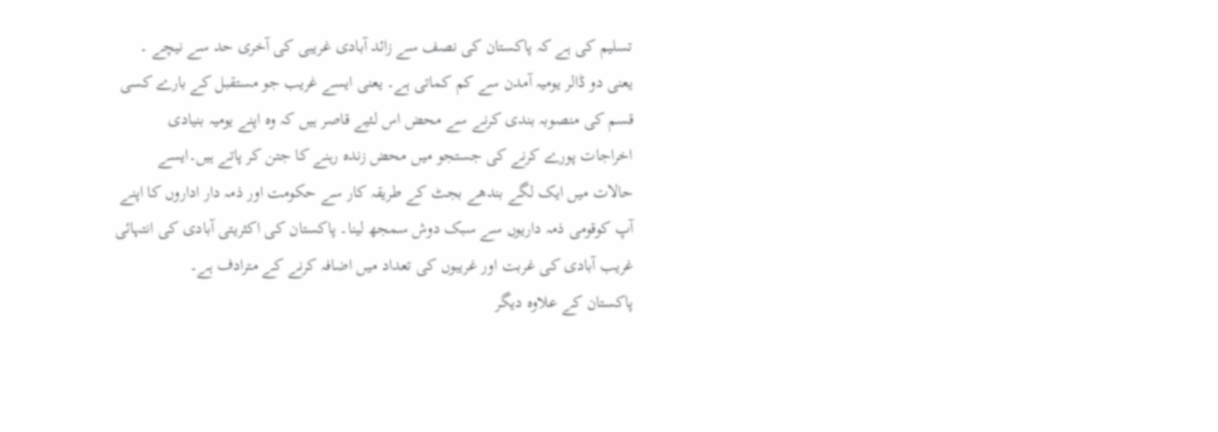تسلیم کی ہے کہ پاکستان کی نصف سے زائد آبادی غریبی کی آخری حد سے نیچے ۔ یعنی دو ڈالر یومیہ آمدن سے کم کماتی ہے۔ یعنی ایسے غریب جو مستقبل کے بارے کسی قسم کی منصوبہ بندی کرنے سے محض اس لئیے قاصر ہیں کہ وہ اپنے یومیہ بنیادی اخراجات پورے کرنے کی جستجو میں محض زندہ رہنے کا جتن کر پاتے ہیں۔ایسے حالات میں ایک لگے بندھے بجٹ کے طریقہ کار سے حکومت اور ذمہ دار اداروں کا اپنے آپ کوقومی ذمہ داریوں سے سبک دوش سمجھ لینا۔ پاکستان کی اکثریتی آبادی کی انتہائی غریب آبادی کی غربت اور غریبوں کی تعداد میں اضافہ کرنے کے مترادف ہے۔
پاکستان کے علاوہ دیگر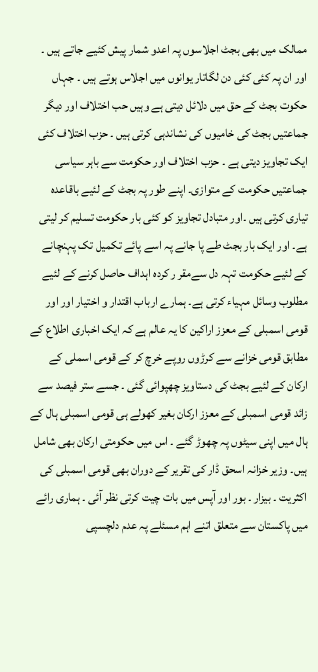ممالک میں بھی بجٹ اجلاسوں پہ اعدو شمار پیش کئیے جاتے ہیں ۔ اور ان پہ کئی کئی دن لگاتار یوانوں میں اجلاس ہوتے ہیں ۔ جہاں حکوت بجٹ کے حق میں دلائل دیتی ہے وہیں حب اختلاف اور دیگر جماعتیں بجٹ کی خامیوں کی نشاندہی کرتی ہیں ۔ حزب اختلاف کئی ایک تجاویز دیتی ہے ۔ حزب اختلاف اور حکومت سے باہر سیاسی جماعتیں حکومت کے متوازی۔ اپنے طور پہ بجٹ کے لئیے باقاعدہ تیاری کرتی ہیں ۔اور متبادل تجاویز کو کئی بار حکومت تسلیم کر لیتی ہے۔ اور ایک بار بجٹ طے پا جانے پہ اسے پائے تکمیل تک پہنچانے کے لئیے حکومت تہہ دل سےمقر ر کردہ اہداف حاصل کرنے کے لئیے مطلوب وسائل مہیاء کرتی ہے۔ ہمارے ارباب اقتدار و اختیار اور اور قومی اسمبلی کے معزز اراکین کا یہ عالم ہے کہ ایک اخباری اطلاع کے مطابق قومی خزانے سے کرڑوں روپے خرچ کر کے قومی اسملی کے ارکان کے لئیے بجٹ کی دستاویز چھپوائی گئی ۔ جسے ستر فیصد سے زائد قومی اسمبلی کے معزز ارکان بغیر کھولے ہی قومی اسمبلی ہال کے ہال میں اپنی سیٹوں پہ چھوڑ گئے ۔ اس میں حکومتی ارکان بھی شامل ہیں۔ وزیر خزانہ اسحق ڈار کی تقریر کے دوران بھی قومی اسمبلی کی اکثریت ۔ بیزار ۔ بور اور آپس میں بات چیت کرتی نظر آئی ۔ ہماری رائے میں پاکستان سے متعلق اتنے اہم مسئلے پہ عدم دلچسپی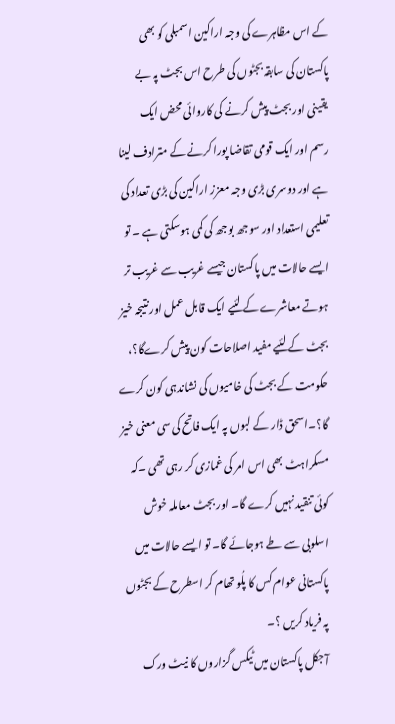کے اس مظاہرے کی وجہ اراکین اسمبلی کو بھی پاکستان کی سابقہ بجٹوں کی طرح اس بجٹ پہ بے یقینی اور بجٹ پیش کرنے کی کاروائی محض ایک رسم اور ایک قومی تقاضا پورا کرنے کے مترادف لینا ہے اور دوسری بڑی وجہ معزز اراکین کی بڑی تعداد کی تعلیمی استعداد اور سوجھ بوجھ کی کمی ہوسکتی ہے ۔ تو ایسے حالات میں پاکستان جیسے غریب سے غریب تر ہوتے معاشرے کے لئیے ایک قابل عمل اور نتیجہ خیز بجٹ کے لئیے مفید اصلاحات کون پیش کرےگا؟، حکومت کے بجٹ کی خامیوں کی نشاندہی کون کرے گا؟۔اسحق ڈار کے لبوں پہ ایک فاتح کی سی معنی خیز مسکراہٹ بھی اس امر کی غمازی کر رہی تھی ۔کہ کوئی تنقید نہیں کرے گا۔ اور بجٹ معاملہ خوش اسلوبی سے طے ہوجائے گا۔ تو ایسے حالات میں پاکستانی عوام کس کا پلُو تھام کر اسطرح کے بجٹوں پہ فریاد کریں ؟۔
آجکل پاکستان میں ٹیکس گزاروں کا نیٹ ورک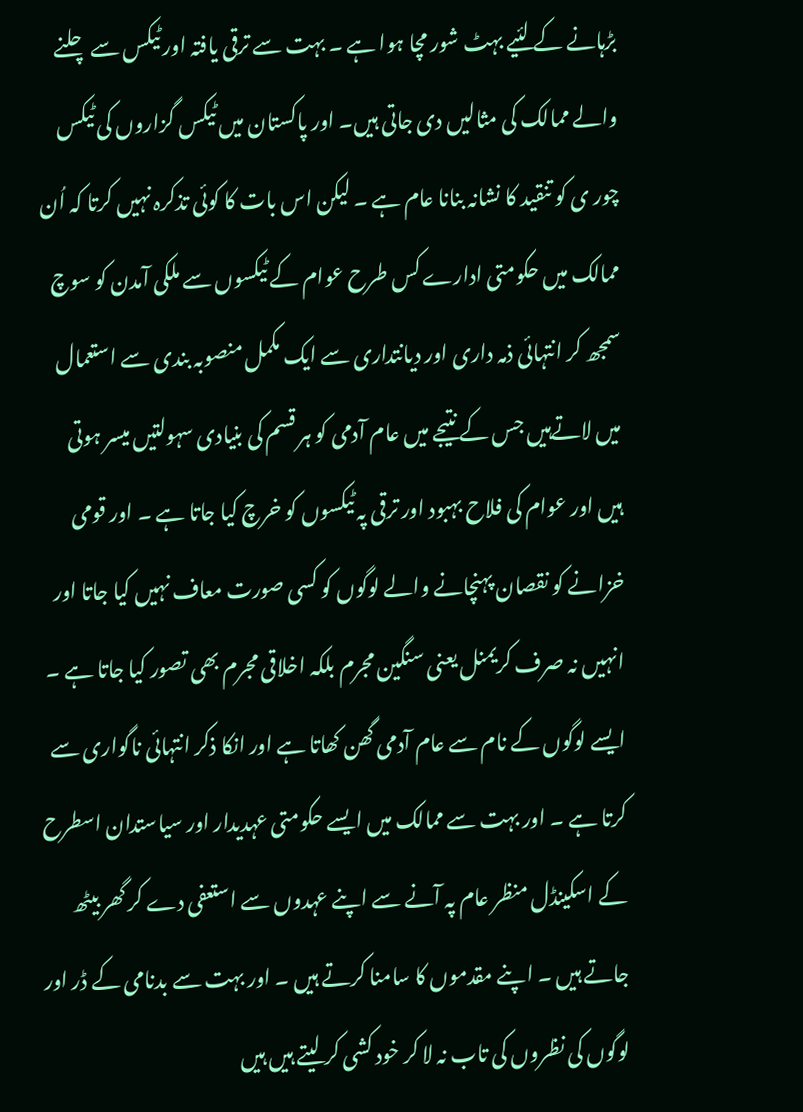بڑہانے کے لئیے بہٹ شور مچا ہوا ہے ۔ بہت سے ترقی یافتہ اور ٹیکس سے چلنے والے ممالک کی مثالیں دی جاتی ہیں۔ اور پاکستان میں ٹیکس گزاروں کی ٹیکس چور ی کو تنقید کا نشانہ بنانا عام ہے ۔ لیکن اس بات کا کوئی تذکرہ نہیں کرتا کہ اُن ممالک میں حکومتی ادارے کس طرح عوام کے ٹیکسوں سے ملکی آمدن کو سوچ سمجھ کر انتہائی ذمہ داری اور دیانتداری سے ایک مکمل منصوبہ بندی سے استعمال میں لاتےہیں جس کے نتیجے میں عام آدمی کو ہر قسم کی بنیادی سہولتیں میسر ہوتی ہیں اور عوام کی فلاح بہبود اور ترقی پہ ٹیکسوں کو خرچ کیا جاتا ہے ۔ اور قومی خزانے کو نقصان پہنچانے والے لوگوں کو کسی صورت معاف نہیں کیا جاتا اور انہیں نہ صرف کریمنل یعنی سنگین مجرم بلکہ اخلاقی مجرم بھی تصور کیا جاتا ہے ۔ ایسے لوگوں کے نام سے عام آدمی گھن کھاتا ہے اور انکا ذکر انتہائی ناگواری سے کرتا ہے ۔ اور بہت سے ممالک میں ایسے حکومتی عہدیدار اور سیاستدان اسطرح کے اسکینڈل منظر عام پہ آنے سے اپنے عہدوں سے استعفی دے کر گھر بیٹھ جاتے ہیں ۔ اپنے مقدموں کا سامنا کرتے ہیں ۔ اور بہت سے بدنامی کے ڈر اور لوگوں کی نظروں کی تاب نہ لا کر خود کشی کر لیتے ہیں ہیں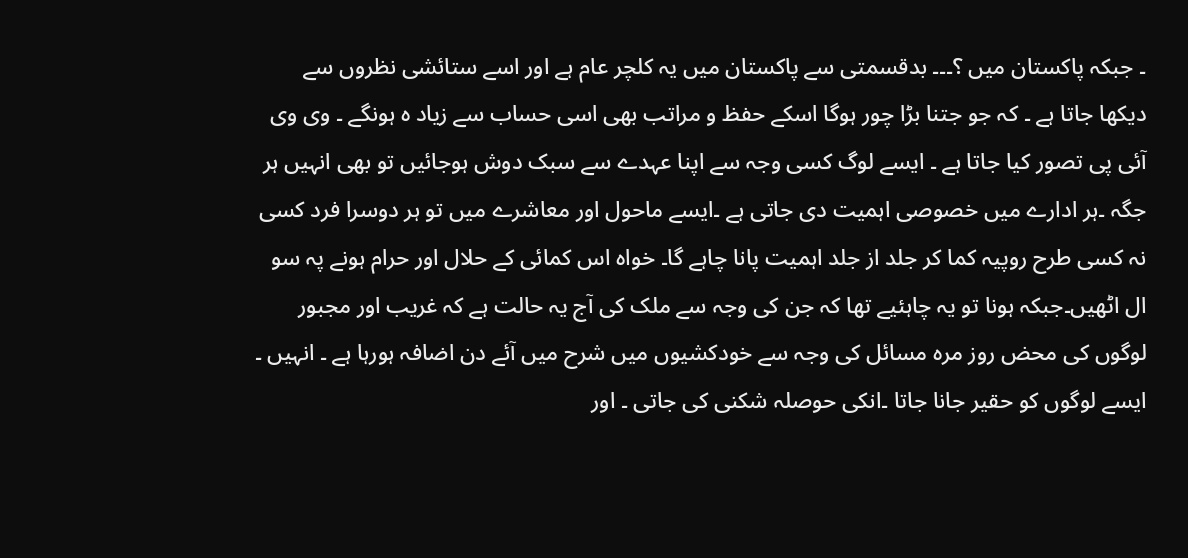۔ جبکہ پاکستان میں ؟۔۔۔ بدقسمتی سے پاکستان میں یہ کلچر عام ہے اور اسے ستائشی نظروں سے دیکھا جاتا ہے ۔ کہ جو جتنا بڑا چور ہوگا اسکے حفظ و مراتب بھی اسی حساب سے زیاد ہ ہونگے ۔ وی وی آئی پی تصور کیا جاتا ہے ۔ ایسے لوگ کسی وجہ سے اپنا عہدے سے سبک دوش ہوجائیں تو بھی انہیں ہر جگہ ۔ہر ادارے میں خصوصی اہمیت دی جاتی ہے ۔ایسے ماحول اور معاشرے میں تو ہر دوسرا فرد کسی نہ کسی طرح روپیہ کما کر جلد از جلد اہمیت پانا چاہے گا۔ خواہ اس کمائی کے حلال اور حرام ہونے پہ سو ال اٹھیں۔جبکہ ہونا تو یہ چاہئیے تھا کہ جن کی وجہ سے ملک کی آج یہ حالت ہے کہ غریب اور مجبور لوگوں کی محض روز مرہ مسائل کی وجہ سے خودکشیوں میں شرح میں آئے دن اضافہ ہورہا ہے ۔ انہیں ۔ ایسے لوگوں کو حقیر جانا جاتا ۔انکی حوصلہ شکنی کی جاتی ۔ اور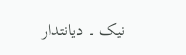نیک ۔ دیانتدار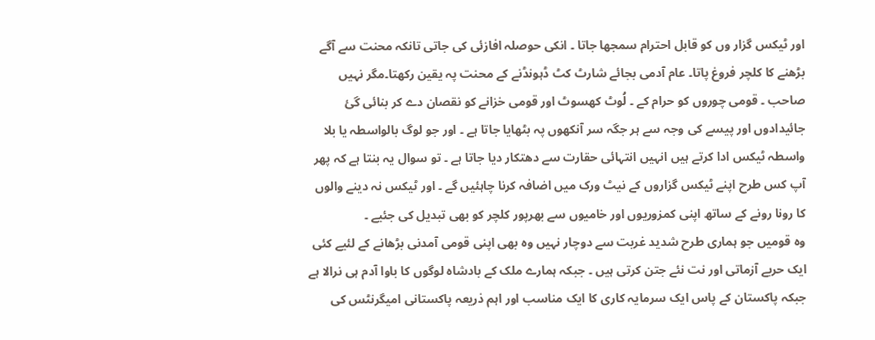اور ٹیکس گزار وں کو قابل احترام سمجھا جاتا ۔ انکی حوصلہ افازئی کی جاتی تانکہ محنت سے آگے بڑھنے کا کلچر فروغ پاتا۔ عام آدمی بجائے شارٹ کٹ ڈہونڈنے کے محنت پہ یقین رکھتا۔مگر نہیں صاحب ۔ قومی چوروں کو حرام کے ۔ لُوٹ کھسوٹ اور قومی خزانے کو نقصان دے کر بنائی گئ جائیدادوں اور پیسے کی وجہ سے ہر جگہ سر آنکھوں پہ بٹھایا جاتا ہے ۔ اور جو لوگ بالواسطہ یا بلا واسطہ ٹیکس ادا کرتے ہیں انہیں انتہائی حقارت سے دھتکار دیا جاتا ہے ۔ تو سوال یہ بنتا ہے کہ پھر آپ کس طرح اپنے ٹیکس گزاروں کے نیٹ ورک میں اضافہ کرنا چاہئیں گے ۔ اور ٹیکس نہ دینے والوں کا رونا رونے کے ساتھ اپنی کمزوریوں اور خامیوں سے بھرپور کلچر کو بھی تبدیل کی جئیے ۔
وہ قومیں جو ہماری طرح شدید غربت سے دوچار نہیں وہ بھی اپنی قومی آمدنی بڑھانے کے لئیے کئی ایک حربے آزماتی اور نت نئے جتن کرتی ہیں ۔ جبکہ ہمارے ملک کے بادشاہ لوگوں کا باوا آدم ہی نرالا ہے جبکہ پاکستان کے پاس ایک سرمایہ کاری کا ایک مناسب اور اہم ذریعہ پاکستانی امیگرنٹس کی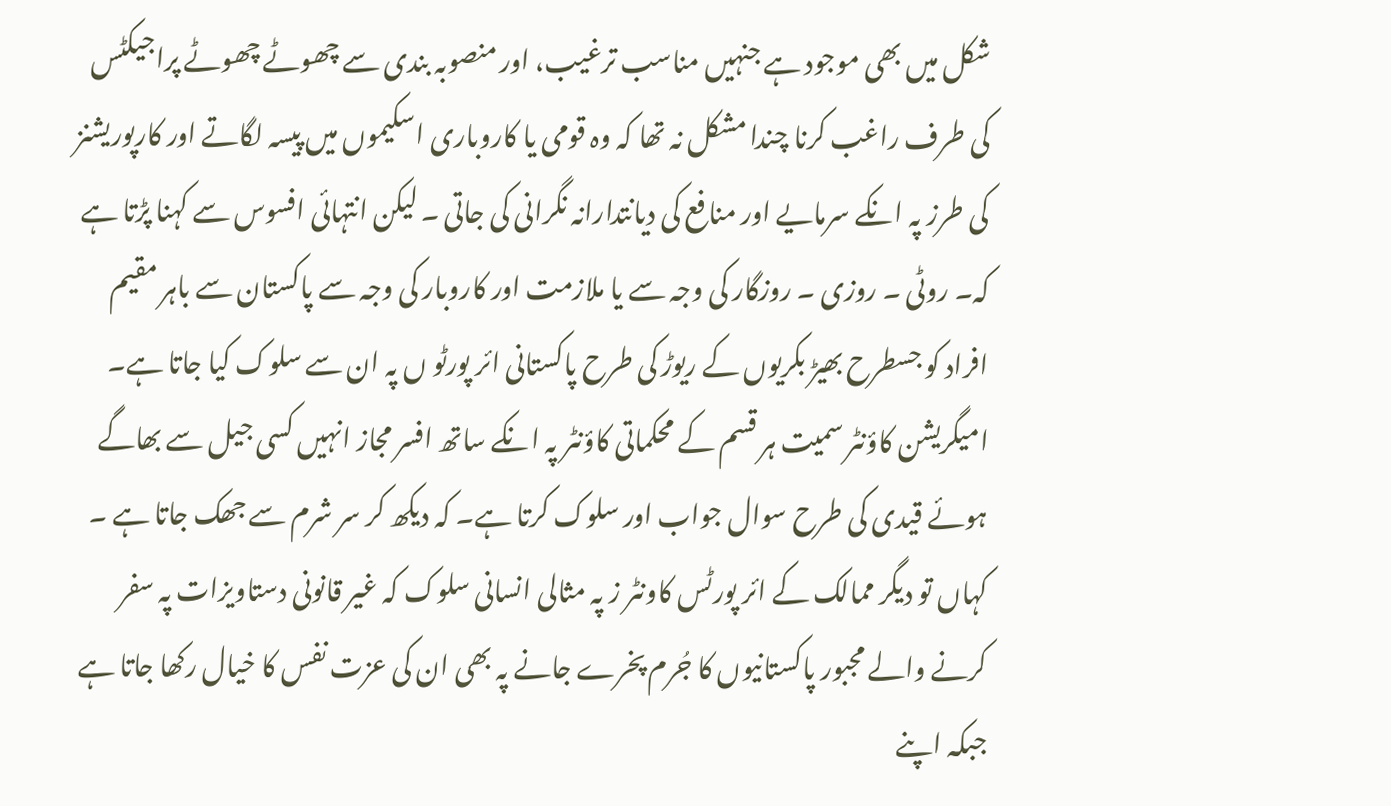شکل میں بھی موجود ہے جنہیں مناسب ترغیب، اور منصوبہ بندی سے چھوٹے چھوٹے پراجیکٹس کی طرف راغب کرنا چندا مشکل نہ تھا کہ وہ قومی یا کاروباری اسکیموں میں پیسہ لگاتے اور کارپوریشنز کی طرز پہ انکے سرمایے اور منافع کی دیانتدارانہ نگرانی کی جاتی ۔ لیکن انتہائی افسوس سے کہنا پڑتا ہے کہ۔ روٹی ۔ روزی ۔ روزگار کی وجہ سے یا ملازمت اور کاروبار کی وجہ سے پاکستان سے باہر مقیم افراد کو جسطرح بھیڑ بکریوں کے ریوڑ کی طرح پاکستانی ائر پورٹو ں پہ ان سے سلوک کیا جاتا ہے۔ امیگریشن کاؤنٹر سمیت ہر قسم کے محکماتی کاؤنٹر پہ انکے ساتھ افسر مجاز انہیں کسی جیل سے بھاگے ہوئے قیدی کی طرح سوال جواب اور سلوک کرتا ہے۔ کہ دیکھ کر سر شرم سے جھک جاتا ہے ۔ کہاں تو دیگر ممالک کے ائر پورٹس کاونٹر ز پہ مثالی انسانی سلوک کہ غیر قانونی دستاویزات پہ سفر کرنے والے مجبور پاکستانیوں کا جُرم پخرے جانے پہ بھی ان کی عزت نفس کا خیال رکھا جاتا ہے جبکہ اپنے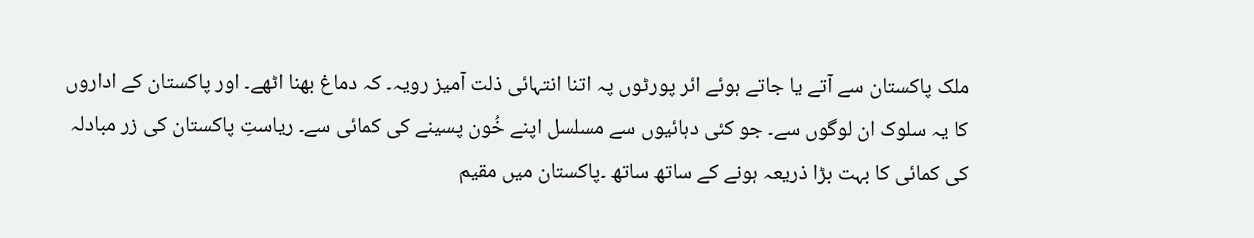ملک پاکستان سے آتے یا جاتے ہوئے ائر پورٹوں پہ اتنا انتہائی ذلت آمیز رویہ۔ کہ دماغ بھنا اٹھے۔ اور پاکستان کے اداروں کا یہ سلوک ان لوگوں سے۔ جو کئی دہائیوں سے مسلسل اپنے خُون پسینے کی کمائی سے۔ ریاستِ پاکستان کی زر مبادلہ کی کمائی کا بہت بڑا ذریعہ ہونے کے ساتھ ساتھ ۔پاکستان میں مقیم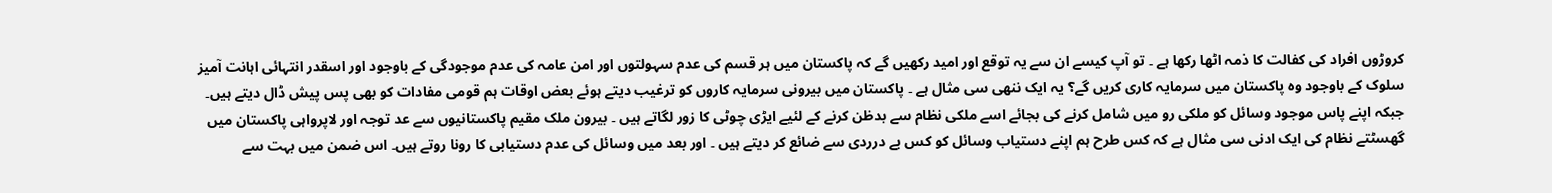کروڑوں افراد کی کفالت کا ذمہ اٹھا رکھا ہے ۔ تو آپ کیسے ان سے یہ توقع اور امید رکھیں گے کہ پاکستان میں ہر قسم کی عدم سہولتوں اور امن عامہ کی عدم موجودگی کے باوجود اور اسقدر انتہائی اہانت آمیز سلوک کے باوجود وہ پاکستان میں سرمایہ کاری کریں گے؟ یہ ایک ننھی سی مثال ہے ۔ پاکستان میں بیرونی سرمایہ کاروں کو ترغیب دیتے ہوئے بعض اوقات ہم قومی مفادات کو بھی پس پیش ڈال دیتے ہیں۔ جبکہ اپنے پاس موجود وسائل کو ملکی رو میں شامل کرنے کی بجائے اسے ملکی نظام سے بدظن کرنے کے لئیے ایڑی چوٹی کا زور لگاتے ہیں ۔ بیرون ملک مقیم پاکستانیوں سے عد توجہ اور لاپرواہی پاکستان میں گھسٹتے نظام کی ایک ادنی سی مثال ہے کہ کس طرح ہم اپنے دستیاب وسائل کو کس بے درردی سے ضائع کر دیتے ہیں ۔ اور بعد میں وسائل کی عدم دستیابی کا رونا روتے ہیں۔ اس ضمن میں بہت سے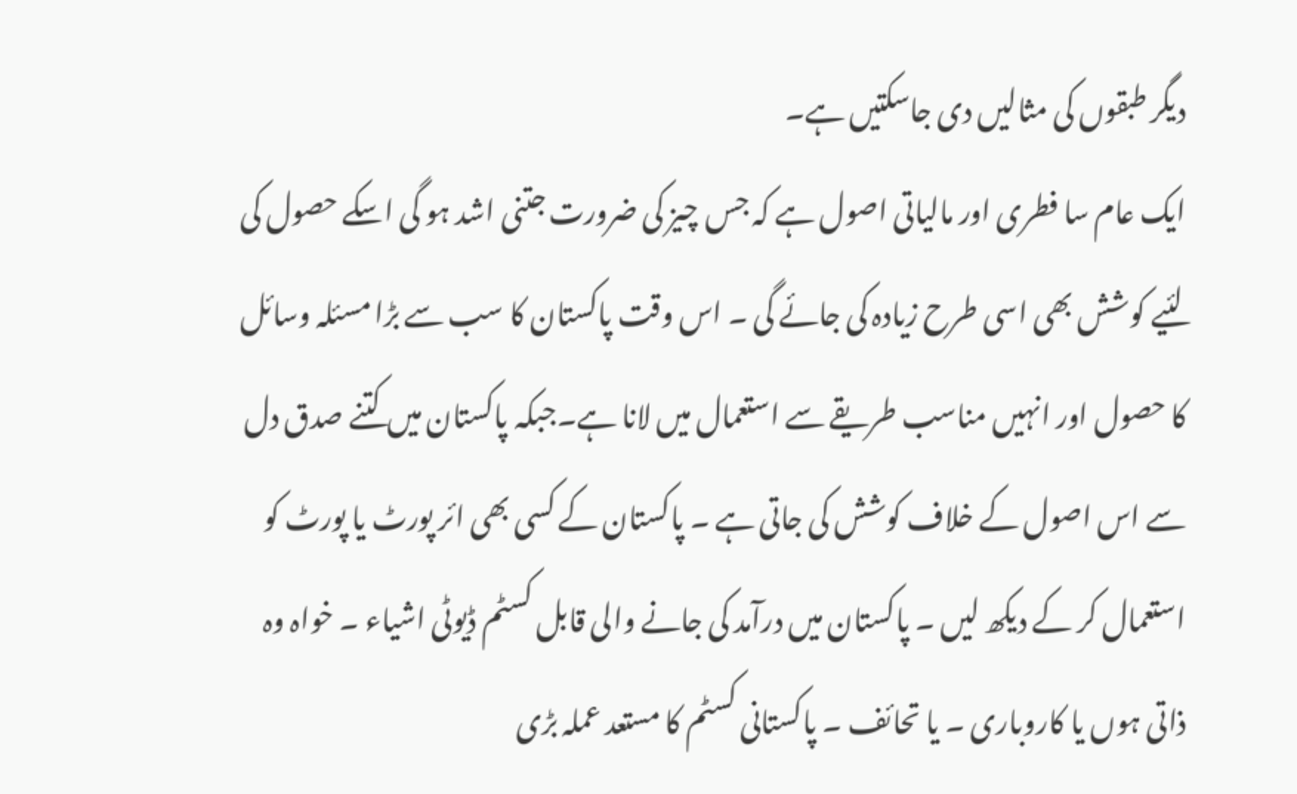دیگر طبقوں کی مثالیں دی جاسکتیں ہے۔
ایک عام سا فطری اور مالیاتی اصول ہے کہ جس چیز کی ضرورت جتنی اشد ہو گی اسکے حصول کی لئیے کوشش بھی اسی طرح زیادہ کی جائے گی ۔ اس وقت پاکستان کا سب سے بڑا مسئلہ وسائل کا حصول اور انہیں مناسب طریقے سے استعمال میں لانا ہے۔جبکہ پاکستان میں کتنے صدق دل سے اس اصول کے خلاف کوشش کی جاتی ہے ۔ پاکستان کے کسی بھی ائر پورٹ یا پورٹ کو استعمال کر کے دیکھ لیں ۔ پاکستان میں درآمد کی جانے والی قابل کسٹم ڈیوٹی اشیاء ۔ خواہ وہ ذاتی ہوں یا کاروباری ۔ یا تحائف ۔ پاکستانی کسٹم کا مستعد عملہ بڑی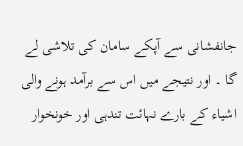جانفشانی سے آپکے سامان کی تلاشی لے گا ۔ اور نتیجے میں اس سے برآمد ہونے والی اشیاء کے بارے نہائت تندہی اور خونخوار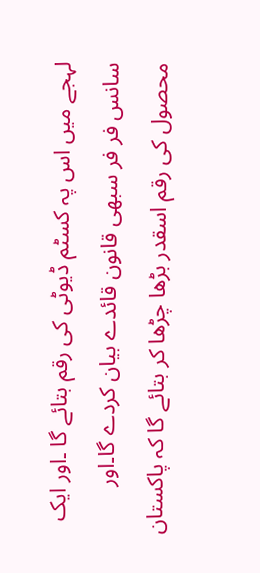لہجے میں اس پہ کسٹم ڈیوٹی کی رقم بتائے گا ۔اور ایک سانس فر فر سبھی قانون قائدے بیان کردے گا۔اور محصول کی رقم اسقدر بڑھا چڑھا کر بتائے گا کہ پاکستان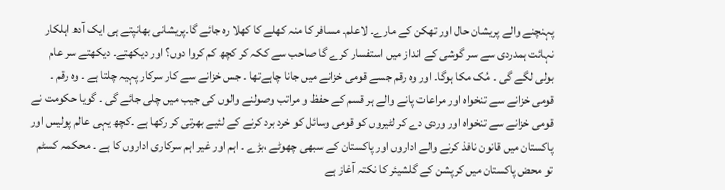پہنچنے والے پریشان حال اور تھکن کے مارے۔ لاعلم۔ مسافر کا منہ کھلے کا کھلا رہ جائے گا۔پریشانی بھانپتے ہی ایک آدھ اہلکار نہائت ہمدردی سے سر گوشی کے انداز میں استفسار کرے گا صاحب سے ککہ کر کچھ کم کروا دوں؟ اور دیکھتے۔ دیکھتے سر عام بولی لگے گی ۔ مُک مکا ہوگا۔ اور وہ رقم جسے قومی خزانے میں جانا چاہےتھا ۔ جس خزانے سے کار سرکار پہیہ چلتا ہے ۔ وہ رقم ۔ قومی خزانے سے تنخواہ اور مراعات پانے والے ہر قسم کے حفظ و مراتب وصولنے والوں کی جیب میں چلی جائے گی ۔ گویا حکومت نے قومی خزانے سے تنخواہ اور وردی دے کر لٹیروں کو قومی وسائل کو خرد برد کرنے کے لئیے بھرتی کر رکھا ہے ۔کچھ یہی عالم پولیس اور پاکستان میں قانون نافذ کرنے والے اداروں اور پاکستان کے سبھی چھوٹے ،بڑے ۔ اہم اور غیر اہم سرکاری اداروں کا ہے ۔ محکمہ کسٹم تو محض پاکستان میں کرپشن کے گلشیئر کا نکتہ آغاز ہے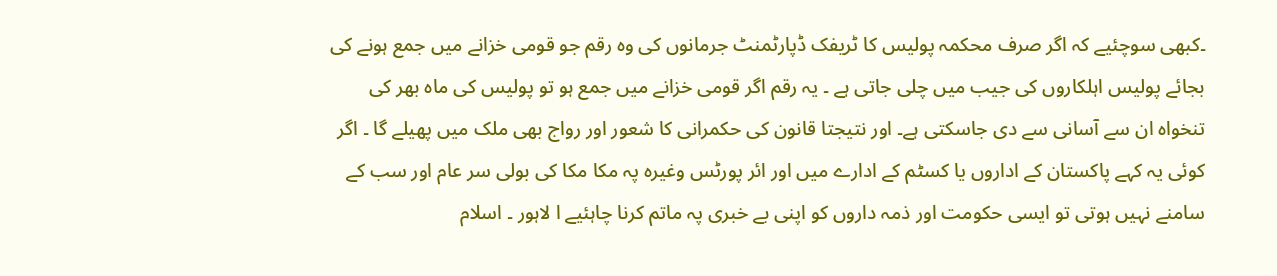۔کبھی سوچئیے کہ اگر صرف محکمہ پولیس کا ٹریفک ڈپارٹمنٹ جرمانوں کی وہ رقم جو قومی خزانے میں جمع ہونے کی بجائے پولیس اہلکاروں کی جیب میں چلی جاتی ہے ۔ یہ رقم اگر قومی خزانے میں جمع ہو تو پولیس کی ماہ بھر کی تنخواہ ان سے آسانی سے دی جاسکتی ہے۔ اور نتیجتا قانون کی حکمرانی کا شعور اور رواج بھی ملک میں پھیلے گا ۔ اگر کوئی یہ کہے پاکستان کے اداروں یا کسٹم کے ادارے میں اور ائر پورٹس وغیرہ پہ مکا مکا کی بولی سر عام اور سب کے سامنے نہیں ہوتی تو ایسی حکومت اور ذمہ داروں کو اپنی بے خبری پہ ماتم کرنا چاہئیے ا لاہور ۔ اسلام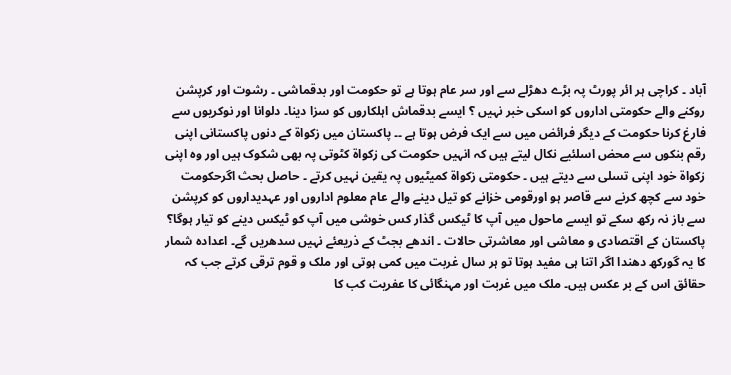آباد ۔ کراچی ہر ائر پورٹ پہ بڑے دھڑلے سے اور سر عام ہوتا ہے تو حکومت اور بدقماشی ۔ رشوت اور کرپشن روکنے والے حکومتی اداروں کو اسکی خبر نہیں ؟ ایسے بدقماش اہلکاروں کو سزا دینا۔ دلوانا اور نوکریوں سے فارغ کرنا حکومت کے دیگر فرائض میں سے ایک فرض ہوتا ہے ۔۔ پاکستان میں زکواۃ کے دنوں پاکستانی اپنی رقم بنکوں سے محض اسلئیے نکال لیتے ہیں کہ انہیں حکومت کی زکواۃ کٹوتی پہ بھی شکوک ہیں اور وہ اپنی زکواۃ خود اپنی تسلی سے دیتے ہیں ۔ حکومتی زکواۃ کمیٹیوں پہ یقین نہیں کرتے ۔ حاصل بحث اگرحکومت خود سے کچھ کرنے سے قاصر ہو اورقومی خزانے کو تیل دینے والے عام معلوم اداروں اور عہدیداروں کو کرپشن سے باز نہ رکھ سکے تو ایسے ماحول میں آپ کا ٹیکس گذار کس خوشی میں آپ کو ٹیکس دینے کو تیار ہوگا؟
پاکستان کے اقتصادی و معاشی اور معاشرتی حالات ۔ اندھے بجٹ کے ذریعئے نہیں سدھریں گے۔ اعدادہ شمار کا یہ گورکھ دھندا اگر اتنا ہی مفید ہوتا تو ہر سال غربت میں کمی ہوتی اور ملک و قوم ترقی کرتے جب کہ حقائق اس کے بر عکس ہیں۔ ملک میں غربت اور مہنگائی کا عفریت کب کا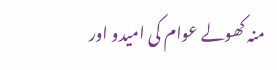منہ کھولے عوام کی امیدو اور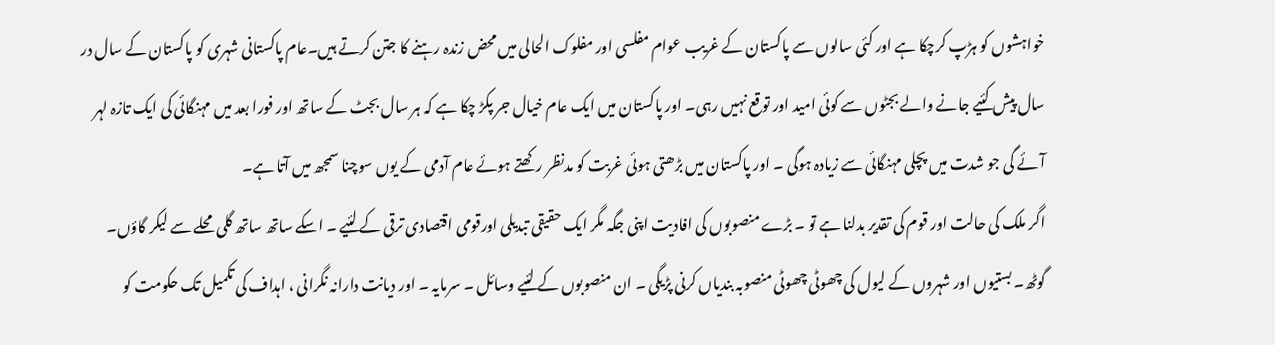خواہشوں کو ہڑپ کرچکا ہے اور کئی سالوں سے پاکستان کے غریب عوام مفلسی اور مفلوک الحالی میں محض زندہ رہنے کا جتن کرتے ہیں۔عام پاکستانی شہری کو پاکستان کے سال در سال پیش کئیے جانے والے بجٹوں سے کوئی امید اور توقع نہیں رہی۔ اور پاکستان میں ایک عام خیال جر پکڑ چکا ہے کہ ہر سال بجٹ کے ساتھ اور فورا بعد میں مہنگائی کی ایک تازہ لہر آئے گی جو شدت میں پچلی مہنگائی سے زیادہ ہوگی ۔ اور پاکستان میں بڑھتی ہوئی غربت کو مدنظر رکھتے ہوئے عام آدمی کے یوں سوچنا سمجھ میں آتا ہے۔
اگر ملک کی حالت اور قوم کی تقدیر بدلنا ہے تو ۔ بڑے منصوبوں کی افادیت اپنی جگہ مگر ایک حقیقی تبدیلی اورقومی اقتصادی ترقی کے لئیے ۔ اسکے ساتھ ساتھ گلی محلے سے لیکر گاؤں۔ گوٹھ۔ بستیوں اور شہروں کے لیول کی چھوٹی چھوٹی منصوبہ بندیاں کرنی پڑیگی ۔ ان منصوبوں کے لئیے وسائل ۔ سرمایہ ۔ اور دیانت دارانہ نگرانی ، اہداف کی تکمیل تک حکومت کو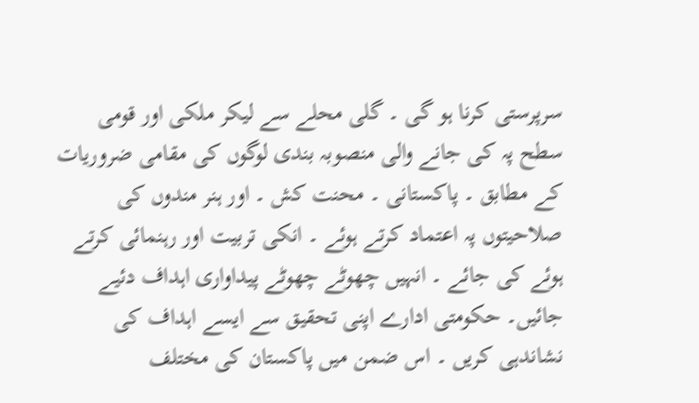سرپرستی کرنا ہو گی ۔ گلی محلے سے لیکر ملکی اور قومی سطح پہ کی جانے والی منصوبہ بندی لوگوں کی مقامی ضروریات کے مطابق ۔ پاکستانی ۔ محنت کش ۔ اور ہنر مندوں کی صلاحیتوں پہ اعتماد کرتے ہوئے ۔ انکی تربیت اور رہنمائی کرتے ہوئے کی جائے ۔ انہیں چھوٹے چھوٹے پیداواری اہداف دئیے جائیں۔ حکومتی ادارے اپنی تحقیق سے ایسے اہداف کی نشاندہی کریں ۔ اس ضمن میں پاکستان کی مختلف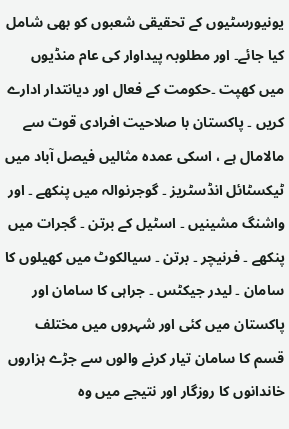یونیورسٹیوں کے تحقیقی شعبوں کو بھی شامل کیا جائے۔ اور مطلوبہ پیداوار کی عام منڈیوں میں کھپت ۔حکومت کے فعال اور دیانتدار ادارے کریں ۔ پاکستان با صلاحیت افرادی قوت سے مالامال ہے ، اسکی عمدہ مثالیں فیصل آباد میں ٹیکسٹائل انڈسٹریز ۔ گوجرنوالہ میں پنکھے ۔ اور واشنگ مشینیں ۔ اسٹیل کے برتن ۔ گجرات میں پنکھے ۔ فرنیچر ۔ برتن ۔ سیالکوٹ میں کھیلوں کا سامان ۔ لیدر جیکٹس ۔ جراہی کا سامان اور پاکستان میں کئی اور شہروں میں مختلف قسم کا سامان تیار کرنے والوں سے جڑے ہزاروں خاندانوں کا روزگار اور نتیجے میں وہ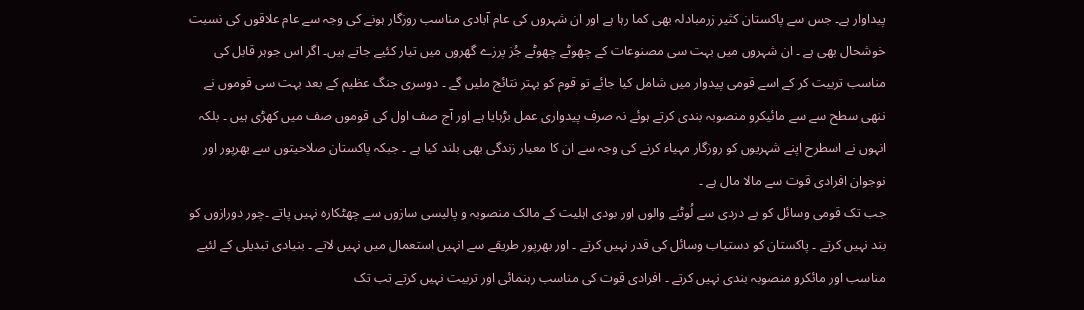پیداوار ہے۔ جس سے پاکستان کثیر زرمبادلہ بھی کما رہا ہے اور ان شہروں کی عام آبادی مناسب روزگار ہونے کی وجہ سے عام علاقوں کی نسبت خوشحال بھی ہے ۔ ان شہروں میں بہت سی مصنوعات کے چھوٹے چھوٹے جُز پرزے گھروں میں تیار کئیے جاتے ہیں۔ اگر اس جوہر قابل کی مناسب تربیت کر کے اسے قومی پیدوار میں شامل کیا جائے تو قوم کو بہتر نتائج ملیں گے ۔ دوسری جنگ عظیم کے بعد بہت سی قوموں نے ننھی سطح سے سے مائیکرو منصوبہ بندی کرتے ہوئے نہ صرف پیدواری عمل بڑہایا ہے اور آج صف اول کی قوموں صف میں کھڑی ہیں ۔ بلکہ انہوں نے اسطرح اپنے شہریوں کو روزگار مہیاء کرنے کی وجہ سے ان کا معیار زندگی بھی بلند کیا ہے ۔ جبکہ پاکستان صلاحیتوں سے بھرپور اور نوجوان افرادی قوت سے مالا مال ہے ۔
جب تک قومی وسائل کو بے دردی سے لُوٹنے والوں اور بودی اہلیت کے مالک منصوبہ و پالیسی سازوں سے چھٹکارہ نہیں پاتے ۔چور دورازوں کو بند نہیں کرتے ۔ پاکستان کو دستیاب وسائل کی قدر نہیں کرتے ۔ اور بھرپور طریقے سے انہیں استعمال میں نہیں لاتے ۔ بنیادی تبدیلی کے لئیے مناسب اور مائکرو منصوبہ بندی نہیں کرتے ۔ افرادی قوت کی مناسب رہنمائی اور تربیت نہیں کرتے تب تک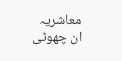معاشریہ ان چھوٹی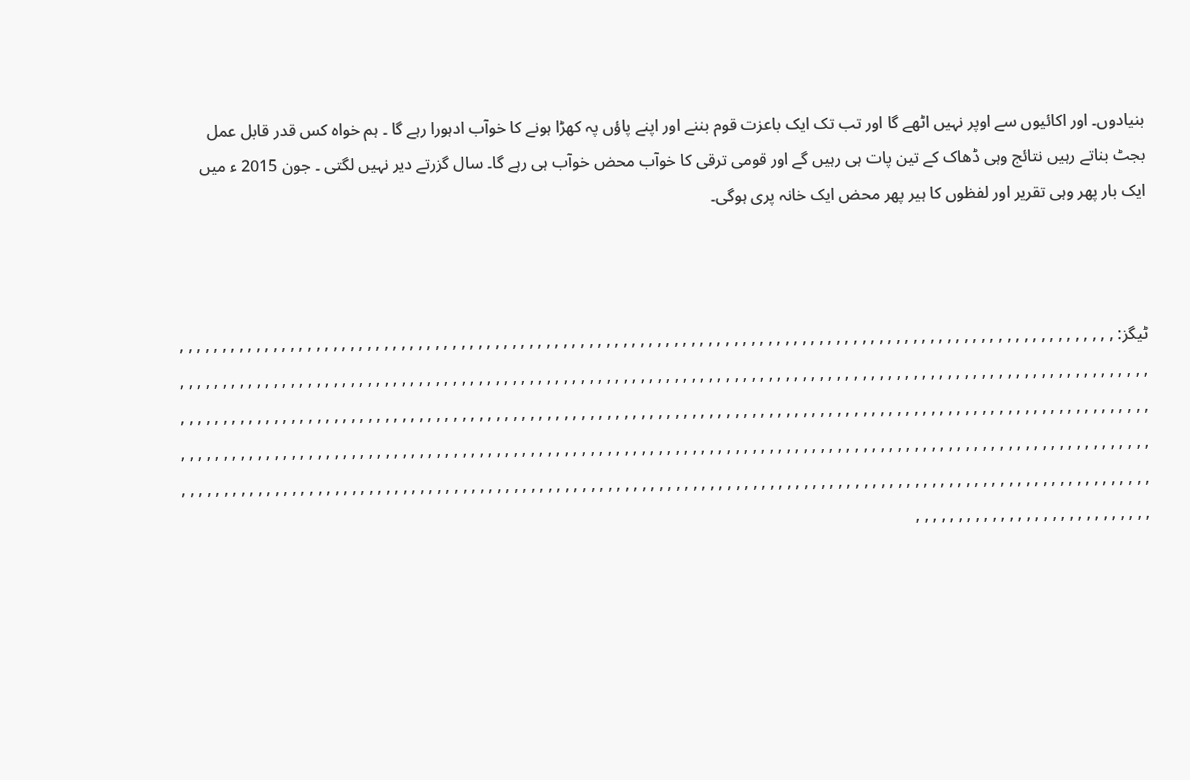بنیادوں۔ اور اکائیوں سے اوپر نہیں اٹھے گا اور تب تک ایک باعزت قوم بننے اور اپنے پاؤں پہ کھڑا ہونے کا خوآب ادہورا رہے گا ۔ ہم خواہ کس قدر قابل عمل بجٹ بناتے رہیں نتائج وہی ڈھاک کے تین پات ہی رہیں گے اور قومی ترقی کا خوآب محض خوآب ہی رہے گا۔ سال گزرتے دیر نہیں لگتی ۔ جون 2015 ء میں ایک بار پھر وہی تقریر اور لفظوں کا ہیر پھر محض ایک خانہ پری ہوگی۔



ٹیگز: , , , , , , , , , , , , , , , , , , , , , , , , , , , , , , , , , , , , , , , , , , , , , , , , , , , , , , , , , , , , , , , , , , , , , , , , , , , , , , , , , , , , , , , , , , , , , , , , , , , , , , , , , , , , , , , , , , , , , , , , , , , , , , , , , , , , , , , , , , , , , , , , , , , , , , , , , , , , , , , , , , , , , , , , , , , , , , , , , , , , , , , , , , , , , , , , , , , , , , , , , , , , , , , , , , , , , , , , , , , , , , , , , , , , , , , , , , , , , , , , , , , , , , , , , , , , , , , , , , , , , , , , , , , , , , , , , , , , , , , , , , , , , , , , , , , , , , , , , , , , , , , , , , , , , , , , , , , , , , , , , , , , , , , , , , , , , , , , , , , , , , , , , , , , , , , , , , , , , , , , , , , , , , , , , , , , , , , , , , , , , , , , , , , , , , , , , , , , , , , , , , , , , , , , , , , , , , , , , , , , , , , , , , , , , , , , , , , , , , , , , , , , , , , , , , , , , , , , , , , , , , , , , , , , , , , , , , , , , , , , , , , , , , , , , , , , , , , , , , , , , , , , , , , , , , , , , , , , , , , , , , , , , , , , , , , , , , , , , , , , , , , , , , , , , , , , , , , , , , , , , , , , , , , , , , , , , , , , , , , , , , , , , , , , , , , , , ,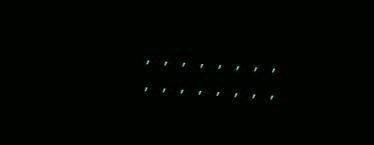, , , , , , , , , , , , , , , ,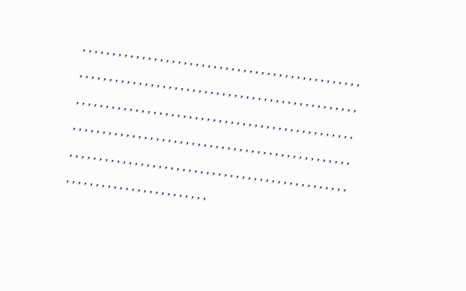, , , , , , , , , , , , , , , , , , , , , , , , , , , , , , , , , , , , , , , , , , , , , , , , , , , , , , , , , , , , , , , , , , , , , , , , , , , , , , , , , , , , , , , , , , , , , , , , , , , , , , , , , , , , , , , , , , , , , , , , , , , , , , , , , , , , , , , , , , , , , , , , , , , , , , , , , , , , , , , , , , , , , , , , , , , , , , , , , , , , , , , , , , , , , , , , , , , , , , , , , , , , , , , , , , , , , , , , , , , , , , , , , , , , , , , , , , , , , , , , , , , , , , , , , , , , , , , , , , ,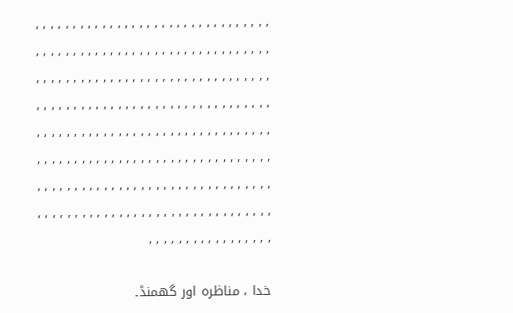, , , , , , , , , , , , , , , , , , , , , , , , , , , , , , , , , , , , , , , , , , , , , , , , , , , , , , , , , , , , , , , , , , , , , , , , , , , , , , , , , , , , , , , , , , , , , , , , , , , , , , , , , , , , , , , , , , , , , , , , , , , , , , , , , , , , , , , , , , , , , , , , , , , , , , , , , , , , , , , , , , , , , , , , , , , , , , , , , , , , , , , , , , , , , , , , , , , , , , , , , , , , , , , , , , , , , , , , , , , , , , , , , , , , , , , , , , , , , , , , , , , , , , , , , , , , , , , , , , , , , , , , , , , , , , , , ,

خدا ، مناظرہ اور گھمنڈ۔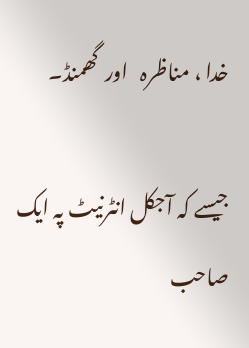خدا ، مناظرہ   اور  گھمنڈ۔

جیسے کہ آجکل انٹرنیٹ پہ ایک صاحب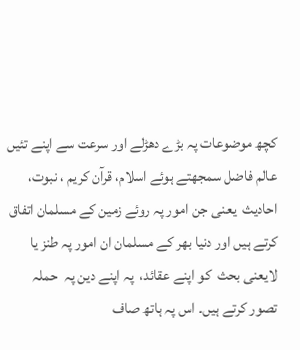کچھ موضوعات پہ بڑے دھڑلے اور سرعت سے اپنے تئیں عالم فاضل سمجھتے ہوئے اسلام، قرآن کریم ، نبوت، احادیث  یعنی جن امور پہ روئے زمین کے مسلمان اتفاق کرتے ہیں اور دنیا بھر کے مسلمان ان امور پہ طنز یا  لایعنی بحث  کو اپنے عقائد،  پہ اپنے دین پہ  حملہ تصور کرتے ہیں۔ اس پہ ہاتھ صاف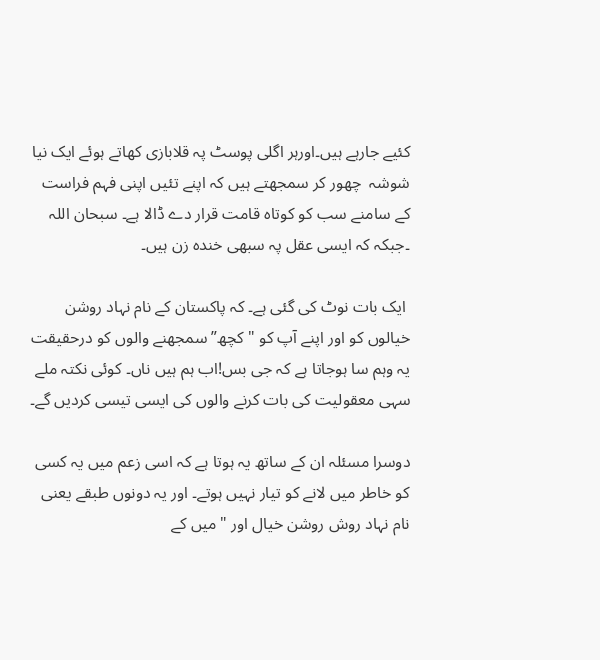کئیے جارہے ہیں۔اورہر اگلی پوسٹ پہ قلابازی کھاتے ہوئے ایک نیا شوشہ  چھور کر سمجھتے ہیں کہ اپنے تئیں اپنی فہم فراست کے سامنے سب کو کوتاہ قامت قرار دے ڈالا ہے۔ سبحان اللہ ۔جبکہ کہ ایسی عقل پہ سبھی خندہ زن ہیں۔

 ایک بات نوٹ کی گئی ہے۔ کہ پاکستان کے نام نہاد روشن خیالوں کو اور اپنے آپ کو "کچھ” سمجھنے والوں کو درحقیقت یہ وہم سا ہوجاتا ہے کہ جی بس!اب ہم ہیں ناں۔ کوئی نکتہ ملے سہی معقولیت کی بات کرنے والوں کی ایسی تیسی کردیں گے۔

دوسرا مسئلہ ان کے ساتھ یہ ہوتا ہے کہ اسی زعم میں یہ کسی کو خاطر میں لانے کو تیار نہیں ہوتے۔ اور یہ دونوں طبقے یعنی نام نہاد روش روشن خیال اور "میں کے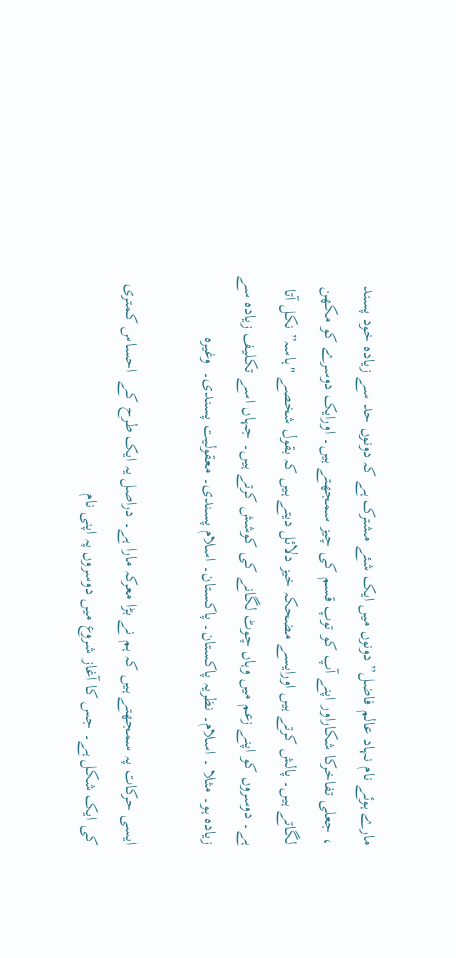مارے ہوئے نام نہاد عالم فاضل” دونوں میں ایک شئے مشترک ہے کہ دونوں حد سے زیادہ خود پسند ، جعلی تفاخرکا شکاراور اپنے آپ کو توپ قسم کی چیز سمجھتے ہیں۔ اورایک دوسرے کو مکھن لگاتے ہیں۔ پالش کرتے ہیں اورایسے مضحکہ خیز دلائل دیتے ہیں کہ بقول شخصے "ہاسہ” نکل آتا ہے۔ دوسروں کو اپنے زعم میں وہاں چوٹ لگانے کی کوشش کرتے ہیں۔ جہاں اسے تکلیف زیادہ سے زیادہ ہو۔ مثلا ۔ اسلام۔ نظریہ پاکستان۔ پاکستان۔ اسلام پسندی۔ معقولیت پسندی۔  وغیرہ

ایسی حرکات پہ سمجھتے ہیں کہ ہم نے بڑا معرکہ مارا ہے۔ دراصل یہ ایک طرح کے  احساس کمتری کی ایک شکل ہے۔ جس کا آغاز شروع میں دوسروں پہ اپنی نام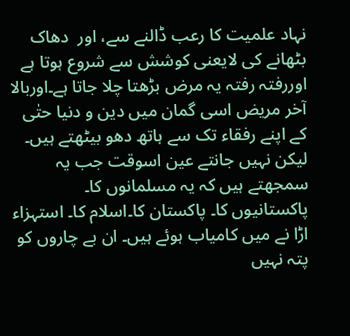نہاد علمیت کا رعب ڈالنے سے، اور  دھاک بٹھانے کی لایعنی کوشش سے شروع ہوتا ہے اوررفتہ رفتہ یہ مرض بڑھتا چلا جاتا ہے۔اوربالا آخر مریض اسی گمان میں دین و دنیا حتٰی کے اپنے رفقاء تک سے ہاتھ دھو بیٹھتے ہیں۔ لیکن نہیں جانتے عین اسوقت جب یہ سمجھتے ہیں کہ یہ مسلمانوں کا۔ پاکستانیوں کا۔ پاکستان کا۔اسلام کا۔ استہزاء اڑا نے میں کامیاب ہوئے ہیں۔ ان بے چاروں کو پتہ نہیں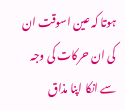ہوتا کہ عین اسوقت ان کی ان حرکات کی وجہ سے انکا اپنا مذاق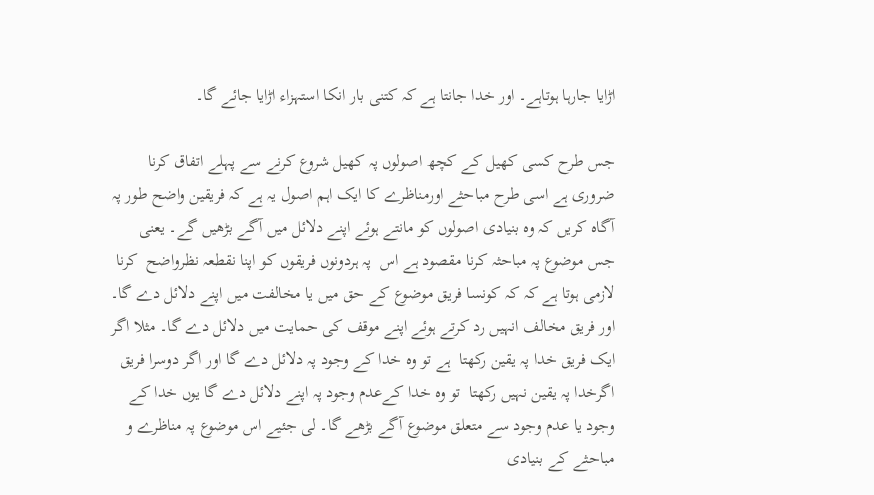اڑایا جارہا ہوتاہے۔ اور خدا جانتا ہے کہ کتنی بار انکا استہزاء اڑایا جائے گا۔

جس طرح کسی کھیل کے کچھ اصولوں پہ کھیل شروع کرنے سے پہلے اتفاق کرنا ضروری ہے اسی طرح مباحثے اورمناظرے کا ایک اہم اصول یہ ہے کہ فریقین واضح طور پہ آگاہ کریں کہ وہ بنیادی اصولوں کو مانتے ہوئے اپنے دلائل میں آگے بڑھیں گے۔ یعنی جس موضوع پہ مباحثہ کرنا مقصود ہے اس  پہ ہردونوں فریقوں کو اپنا نقطعہ نظرواضح  کرنا لازمی ہوتا ہے کہ کہ کونسا فریق موضوع کے حق میں یا مخالفت میں اپنے دلائل دے گا۔ اور فریق مخالف انہیں رد کرتے ہوئے اپنے موقف کی حمایت میں دلائل دے گا۔ مثلا اگر ایک فریق خدا پہ یقین رکھتا  ہے تو وہ خدا کے وجود پہ دلائل دے گا اور اگر دوسرا فریق اگرخدا پہ یقین نہیں رکھتا  تو وہ خدا کےعدم وجود پہ اپنے دلائل دے گا یوں خدا کے وجود یا عدم وجود سے متعلق موضوع آگے بڑھے گا۔ لی جئیے اس موضوع پہ مناظرے و مباحثے کے بنیادی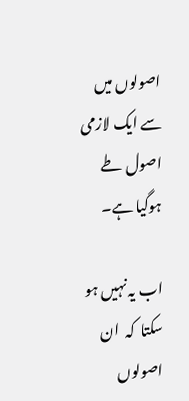اصولوں میں سے ایک لازمی اصول طے ہوگیا ہے۔

اب یہ نہیں ہو سکتا  کہ  ان اصولوں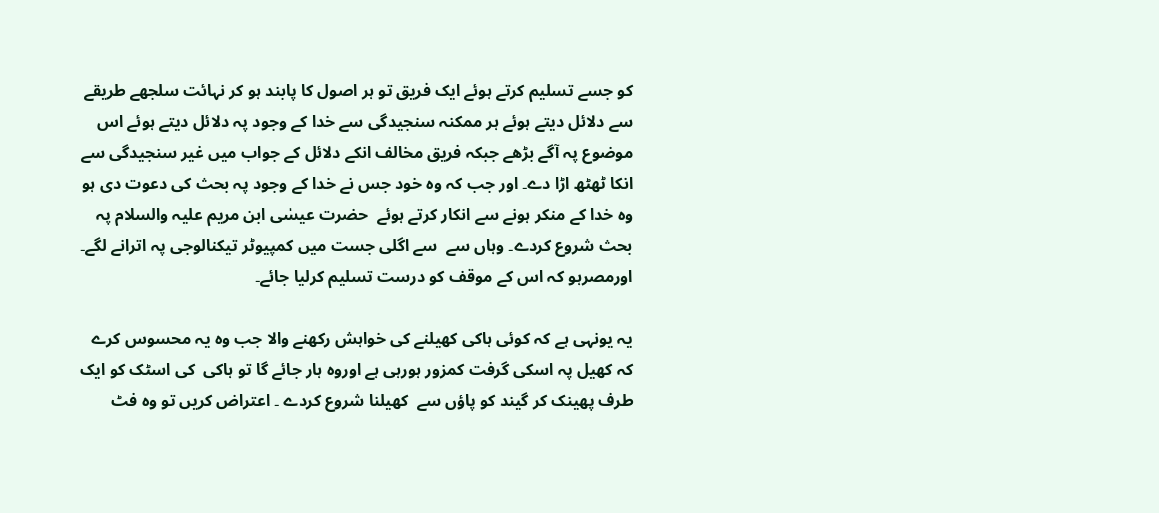کو جسے تسلیم کرتے ہوئے ایک فریق تو ہر اصول کا پابند ہو کر نہائت سلجھے طریقے سے دلائل دیتے ہوئے ہر ممکنہ سنجیدگی سے خدا کے وجود پہ دلائل دیتے ہوئے اس موضوع پہ آگے بڑھے جبکہ فریق مخالف انکے دلائل کے جواب میں غیر سنجیدگی سے انکا ٹھٹھ اڑا دے۔ اور جب کہ وہ خود جس نے خدا کے وجود پہ بحث کی دعوت دی ہو وہ خدا کے منکر ہونے سے انکار کرتے ہوئے  حضرت عیسٰی ابن مریم علیہ والسلام پہ بحث شروع کردے۔ وہاں سے  سے اگلی جست میں کمپیوٹر تیکنالوجی پہ اترانے لگے۔ اورمصرہو کہ اس کے موقف کو درست تسلیم کرلیا جائے۔

یہ یونہی ہے کہ کوئی ہاکی کھیلنے کی خواہش رکھنے والا جب وہ یہ محسوس کرے کہ کھیل پہ اسکی گرفت کمزور ہورہی ہے اوروہ ہار جائے گا تو ہاکی  کی اسٹک کو ایک طرف پھینک کر گیند کو پاؤں سے  کھیلنا شروع کردے ۔ اعتراض کریں تو وہ فٹ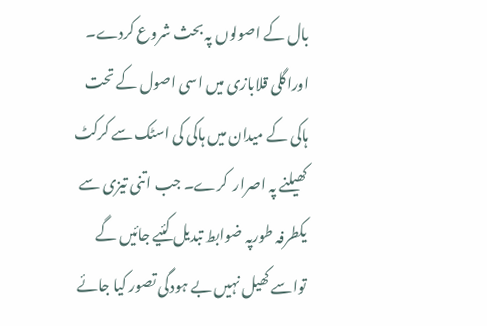بال کے اصولوں پہ بحث شروع کردے۔ اوراگلی قلابازی میں اسی اصول کے تحت ہاکی کے میدان میں ہاکی کی اسٹک سے کرکٹ کھیلنے پہ اصرار  کرے۔ جب اتنی تیزی سے یکطرفہ طورپہ ضوابط تبدیل کئیے جائیں گے تواسے کھیل نہیں بے ہودگی تصور کیا جائے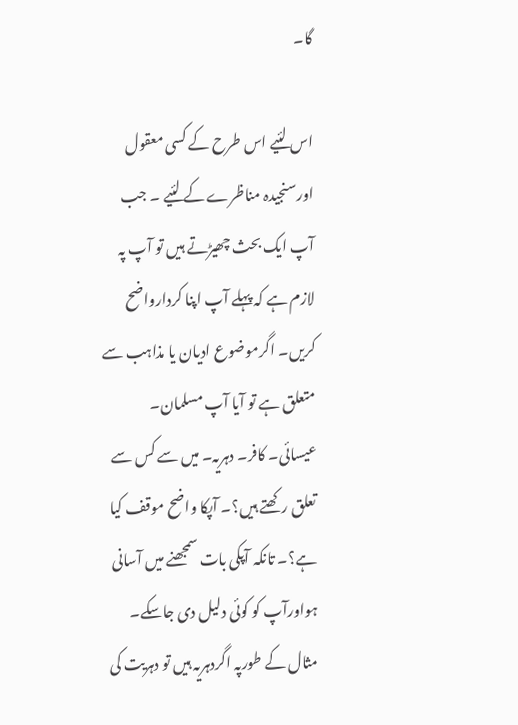گا۔

اس لئیے اس طرح کے کسی معقول اورسنجیدہ مناظرے کے لئیے ۔ جب آپ ایک بحث چھیڑتے ہیں تو آپ پہ لازم ہے کہ پہلے آپ اپنا کردارواضح کریں۔ اگرموضوع ادیان یا مذاہب سے متعلق ہے تو آیا آپ مسلمان۔ عیسائی۔ کافر۔ دہریہ۔ میں سے کس سے تعلق رکھتے ہیں؟۔ آپکا واضح موقف کیا ہے؟۔ تانکہ آپکی بات سمجھنے میں آسانی ہواورآپ کو کوئی دلیل دی جاسکے۔ مثال کے طورپہ اگردہریہ ہیں تو دہریت کی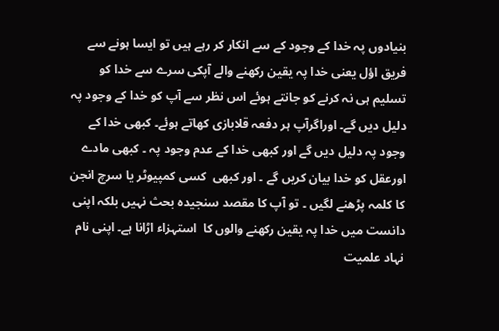بنیادوں پہ خدا کے وجود کے سے انکار کر رہے ہیں تو ایسا ہونے سے فریق اؤل یعنی خدا پہ یقین رکھنے والے آپکی سرے سے خدا کو تسلیم ہی نہ کرنے کو جانتے ہوئے اس نظر سے آپ کو خدا کے وجود پہ دلیل دیں گے۔ اوراگرآپ ہر دفعہ قلابازی کھاتے ہوئے۔ کبھی خدا کے وجود پہ دلیل دیں گے اور کبھی خدا کے عدم وجود پہ ۔ کبھی مادے اورعقل کو خدا بیان کریں گے ۔ اور کبھی  کسی کمپیوٹر یا سرچ انجن کا کلمہ پڑھنے لگیں ۔ تو آپ کا مقصد سنجیدہ بحث نہیں بلکہ اپنی دانست میں خدا پہ یقین رکھنے والوں کا  استہزاء اڑانا ہے۔ اپنی نام نہاد علمیت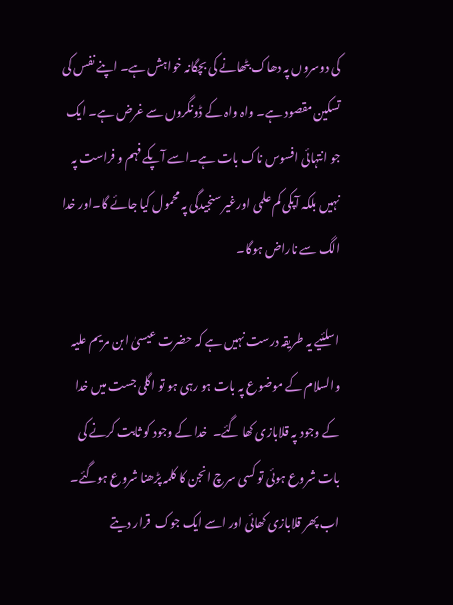کی دوسروں پہ دھاک بٹھانے کی بچگانہ خواہش ہے۔ اپنے نفس کی تسکین مقصود ہے۔ واہ واہ کے ڈونگروں سے غرض ہے۔ ایک جو انتہائی افسوس ناک بات ہے۔اسے آپکے فہم و فراست پہ نہیں بلکہ آپکی کم علمی اورغیر سنجیدگی پہ محمول کیا جائے گا۔اور خدا الگ سے ناراض ہوگا۔

اسلئیے یہ طریقہ درست نہیں ہے کہ حضرت عیسیٰ ابن مریم علیہ والسلام کے موضوع پہ بات ہو رہی ہو تو اگلی جست میں خدا کے وجود پہ قلابازی کھا گئے۔  خدا کے وجود کو ثابت کرنے کی بات شروع ہوئی تو کسی سرچ انجن کا کلمہ پڑھنا شروع ہوگئے۔ اب پھر قلابازی کھائی اور اسے ایک جوک  قرار دیتے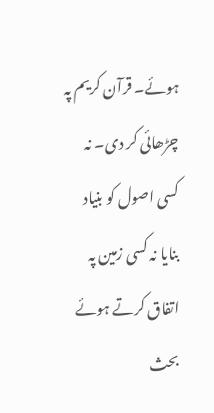ہوئے۔ قرآن کریم پہ چڑھائی کر دی۔ نہ کسی اصول کو بنیاد بنایا نہ کسی زمین پہ اتفاق کرتے ہوئے بحث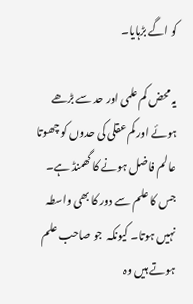کو اگے بڑہایا۔

یہ محض کم علمی اور حد سے بڑھے ہوئے اور کم عقلی کی حدوں کو چھوتا عالم فاضل ہونے کا گھمنڈ ہے۔ جس کا علم سے دور کا بھی واسطہ نہیں ہوتا۔ کیونکہ  جو صاحب علم ہوتے ہیں وہ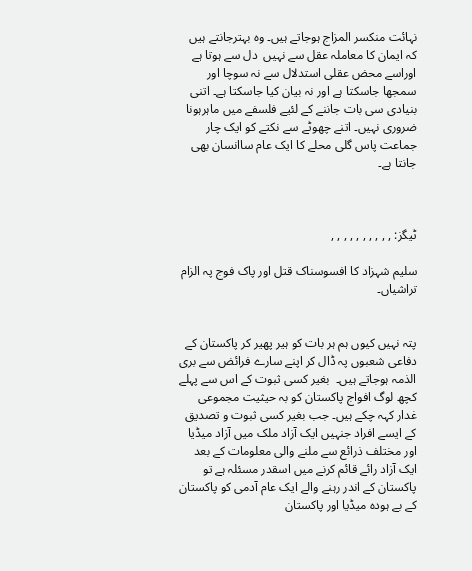نہائت منکسر المزاج ہوجاتے ہیں۔ وہ بہترجانتے ہیں کہ ایمان کا معاملہ عقل سے نہیں  دل سے ہوتا ہے اوراسے محض عقلی استدلال سے نہ سوچا اور سمجھا جاسکتا ہے اور نہ بیان کیا جاسکتا ہے۔ اتنی  بنیادی سی بات جاننے کے لئیے فلسفے میں ماہرہونا ضروری نہیں۔ اتنے چھوٹے سے نکتے کو ایک چار جماعت پاس گلی محلے کا ایک عام ساانسان بھی جانتا ہے۔



ٹیگز: , , , , , , , , , ,

سلیم شہزاد کا افسوسناک قتل اور پاک فوج پہ الزام تراشیاں۔


پتہ نہیں کیوں ہم ہر بات کو ہیر پھیر کر پاکستان کے دفاعی شعبوں پہ ڈال کر اپنے سارے فرائض سے بری الذمہ ہوجاتے ہیں۔  بغیر کسی ثبوت کے اس سے پہلے کچھ لوگ افواج پاکستان کو بہ حیثیت مجموعی غدار کہہ چکے ہیں۔ جب بغیر کسی ثبوت و تصدیق کے ایسے افراد جنہیں ایک آزاد ملک میں آزاد میڈیا اور مختلف ذرائع سے ملنے والی معلومات کے بعد ایک آزاد رائے قائم کرنے میں اسقدر مسئلہ ہے تو پاکستان کے اندر رہنے والے ایک عام آدمی کو پاکستان کے بے ہودہ میڈیا اور پاکستان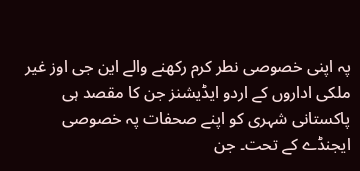پہ اپنی خصوصی نطر کرم رکھنے والے این جی اوز غیر ملکی اداروں کے اردو ایڈیشنز جن کا مقصد ہی پاکستانی شہری کو اپنے صحفات پہ خصوصی ایجنڈے کے تحت۔ جن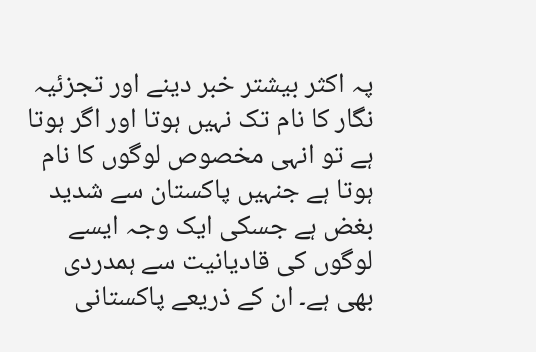پہ اکثر بیشتر خبر دینے اور تجزئیہ نگار کا نام تک نہیں ہوتا اور اگر ہوتا ہے تو انہی مخصوص لوگوں کا نام ہوتا ہے جنہیں پاکستان سے شدید بغض ہے جسکی ایک وجہ ایسے لوگوں کی قادیانیت سے ہمدردی بھی ہے۔ ان کے ذریعے پاکستانی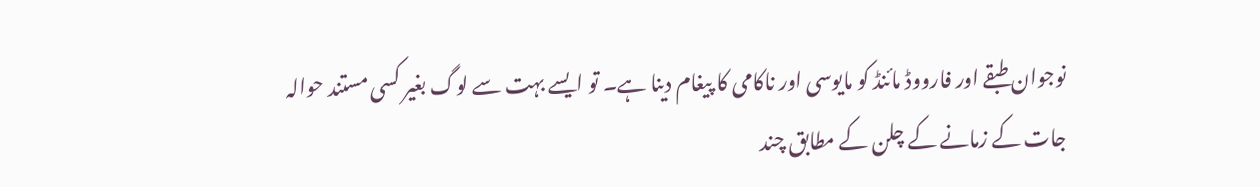نوجوان طبقے اور فارووڈ مائنڈ کو مایوسی اور ناکامی کا پیغام دینا ہے۔ تو ایسے بہت سے لوگ بغیر کسی مستند حوالہ جات کے زمانے کے چلن کے مطابق چند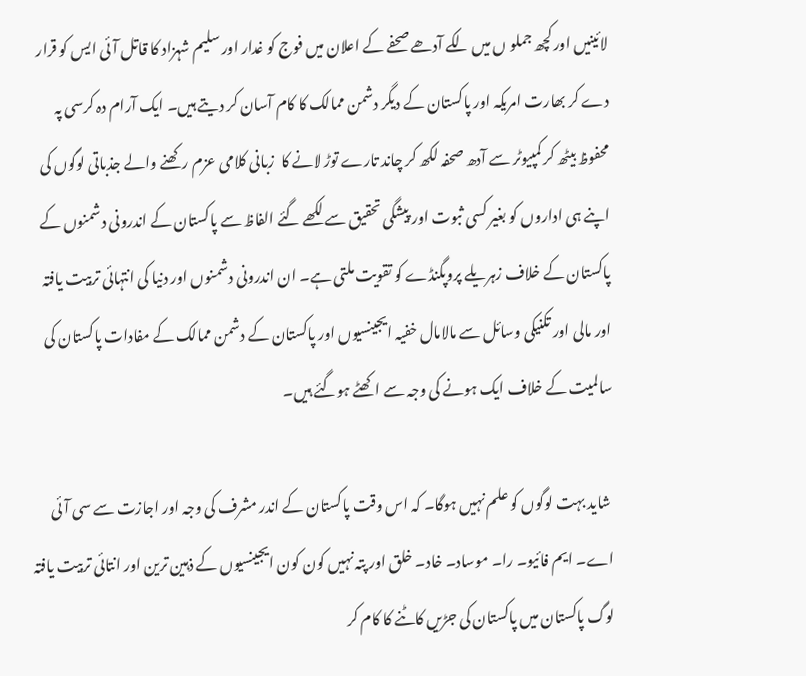لائینیں اور کچھ جملو ں میں لکے آدھے صحفے کے اعلان میں فوج کو غدار اور سلیم شہزاد کا قاتل آئی ایس کو قرار دے کر بھارت امریکہ اور پاکستان کے دیگر دشمن ممالک کا کام آسان کر دیتے ہیں۔ ایک آرام دہ کرسی پہ محفوظ بیٹھ کر کمپیوٹر سے آدھ صحفہ لکھ کر چاند تارے توڑ لانے کا  زبانی کلامی عزم رکھنے والے جذباتی لوگوں کی اپنے ہی اداروں کو بغیر کسی ثبوت اور پیشگی تحقیق سے لکھے گئے الفاظ سے پاکستان کے اندرونی دشمنوں کے پاکستان کے خلاف زہریلے پروپگنڈے کو تقویت ملتی ہے۔ ان اندرونی دشمنوں اور دنیا کی انتہائی تربیت یافتہ اور مالی اور تکنیکی وسائل سے مالامال خفیہ ایجینسیوں اور پاکستان کے دشمن ممالک کے مفادات پاکستان کی سالمیت کے خلاف ایک ہونے کی وجہ سے اکھٹے ہوگئے ہیں۔

 شاید بہت لوگوں کو علم نہیں ہوگا۔ کہ اس وقت پاکستان کے اندر مشرف کی وجہ اور اجازت سے سی آئی اے۔ ایم فائیو۔ را۔ موساد۔ خاد۔ خلق اور پتہ نہیں کون کون ایجینسیوں کے ذہین ترین اور انتائی تربیت یافتہ لوگ پاکستان میں پاکستان کی جڑیں کاٹنے کا کام کر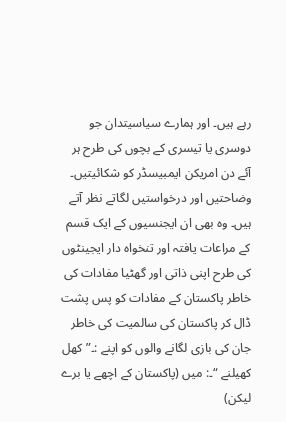رہے ہیں۔ اور ہمارے سیاسیتدان جو دوسری یا تیسری کے بچوں کی طرح ہر آئے دن امریکن ایمبیسڈر کو شکائیتیں۔ وضاحتیں اور درخواستیں لگاتے نظر آتے ہیں۔ وہ بھی ان ایجنسیوں کے ایک قسم کے مراعات یافتہ اور تنخواہ دار ایجینٹوں کی طرح اپنی ذاتی اور گھٹیا مفادات کی خاطر پاکستان کے مفادات کو پس پشت ڈال کر پاکستان کی سالمیت کی خاطر جان کی بازی لگانے والوں کو اپنے :۔” کھل کھیلنے “۔: میں (پاکستان کے اچھے یا برے لیکن)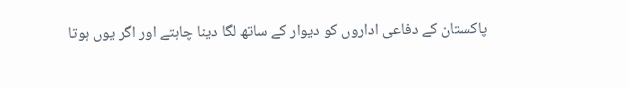پاکستان کے دفاعی اداروں کو دیوار کے ساتھ لگا دینا چاہتے اور اگر یوں ہوتا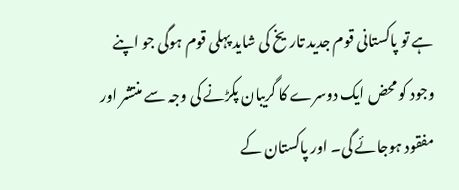ہے تو پاکستانی قوم جدید تاریخ کی شاید پہلی قوم ہوگی جو اپنے وجود کو محض ایک دوسرے کا گریبان پکڑنے کی وجہ سے منتشر اور مفقود ہوجائے گی۔ اور پاکستان کے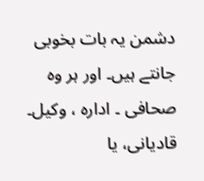دشمن یہ بات بخوبی جانتے ہیں۔ اور ہر وہ صحافی ۔ ادارہ ، وکیل۔ قادیانی، یا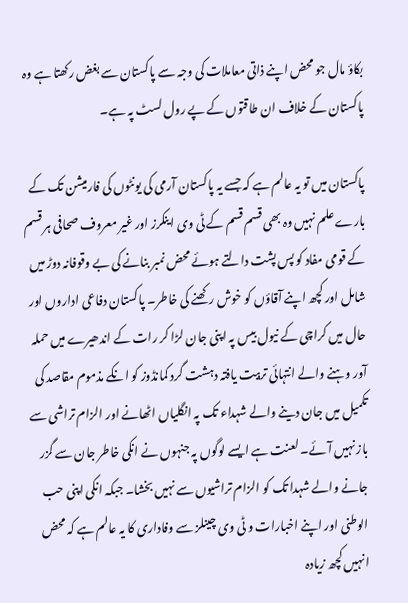بکاؤ مال جو محض اپنے ذاتی معاملات کی وجہ سے پاکستان سے بغض رکھتا ہے وہ پاکستان کے خلاف ان طاقتوں کے پے رول لسٹ پہ ہے۔

پاکستان میں تو یہ عالم ہے کہ جسے یہ پاکستان آرمی کی یونٹوں کی فارمیشن تک کے بارے علم نہیں وہ بھی قسم قسم کے ٹی وی اینکرز اور غیر معروف صحافی ہر قسم کے قومی مفاد کو پس پشت دالتے ہوئے محض نمبر بنانے کی بے وقوفانہ دوڑ میں شامل اور کچھ اپنے آقاؤں کو خوش رکھنے کی خاطر۔ پاکستان دفاعی اداروں اور حال میں کراچی کے نیول بیس پہ اپنی جان لڑا کر رات کے اندھیرے میں حملہ آور وہنے والے انتہائی تربیت یافتہ دہشت گرد کمانڈوز کو انکے مذموم مقاصد کی تکمیل میں جان دینے والے شہداء تک پہ انگلیاں اٹھانے اور الزام تراشی سے باز نہیں آئے۔ لعنت ہے ایسے لوگوں پہ جنہوں نے انکی خاطر جان سے گزر جانے والے شہدا تک کو الزام تراشیوں سے نہیں بخشا۔ جبکہ انکی اپنی حب الوطنی اور اپنے اخبارات و ٹی وی چینلز سے وفاداری کا یہ عالم ہے کہ محض انہیں کچھ زیادہ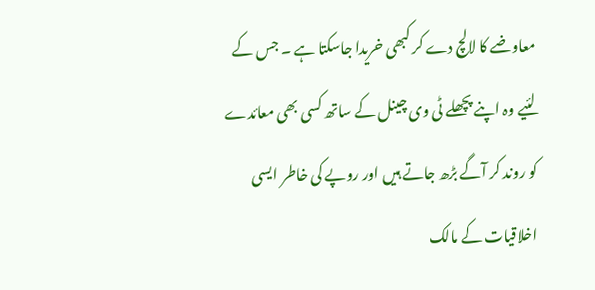معاوضے کا لالچ دے کر کبھی خریدا جاسکتا ہے ۔ جس کے لئیے وہ اپنے پچھلے ٹی وی چینل کے ساتھ کسی بھی معائدے کو روند کر آگے بڑھ جاتے ہیں اور روپے کی خاطر ایسی اخلاقیات کے مالک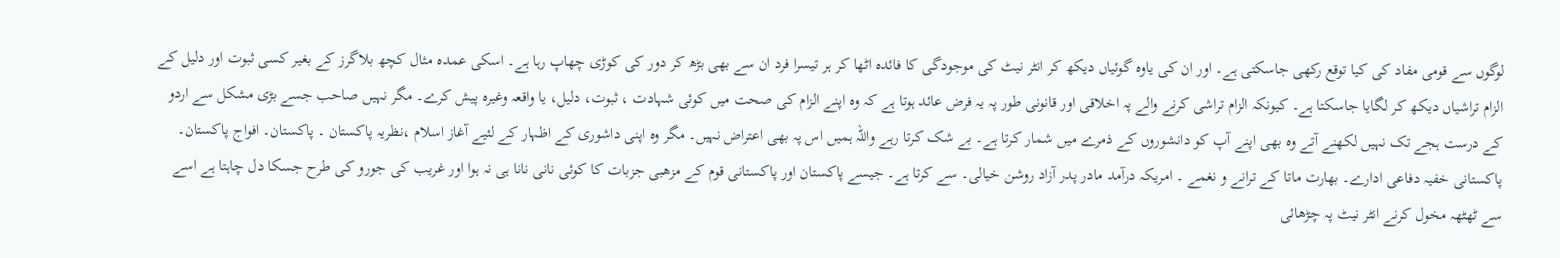لوگوں سے قومی مفاد کی کیا توقع رکھی جاسکتی ہے۔ اور ان کی یاوہ گوئیاں دیکھ کر انٹر نیٹ کی موجودگی کا فائدہ اٹھا کر ہر تیسرا فرد ان سے بھی بڑھ کر دور کی کوڑی چھاپ رہا ہے۔ اسکی عمدہ مثال کچھ بلاگرز کے بغیر کسی ثبوت اور دلیل کے الزام تراشیاں دیکھ کر لگایا جاسکتا ہے۔ کیونکہ الزام تراشی کرنے والے پہ اخلاقی اور قانونی طور پہ یہ فرض عائد ہوتا ہے کہ وہ اپنے الزام کی صحت میں کوئی شہادت ، ثبوت، دلیل، یا واقعہ وغیرہ پیش کرے۔ مگر نہیں صاحب جسے بڑی مشکل سے اردو کے درست ہجے تک نہیں لکھنے آتے وہ بھی اپنے آپ کو دانشوروں کے ذمرے میں شمار کرتا ہے۔ بے شک کرتا رہے واللہ ہمیں اس پہ بھی اعتراض نہیں۔ مگر وہ اپنی داشوری کے اظہار کے لئیے آغاز اسلام ،نظریہ پاکستان ۔ پاکستان۔ افواج پاکستان۔ پاکستانی خفیہ دفاعی ادارے۔ بھارت ماتا کے ترانے و نغمے ۔ امریکہ درآمد مادر پدر آزاد روشن خیالی۔ سے کرتا ہے۔ جیسے پاکستان اور پاکستانی قوم کے مزھبی جزبات کا کوئی نانی نانا ہی نہ ہوا اور غریب کی جورو کی طرح جسکا دل چاہتا ہے اسے سے ٹھٹھہ مخول کرنے انٹر نیٹ پہ چڑھائی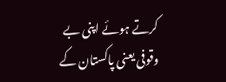کرتے ہوئے اپنی بے وقوفی یعنی پاکستان کے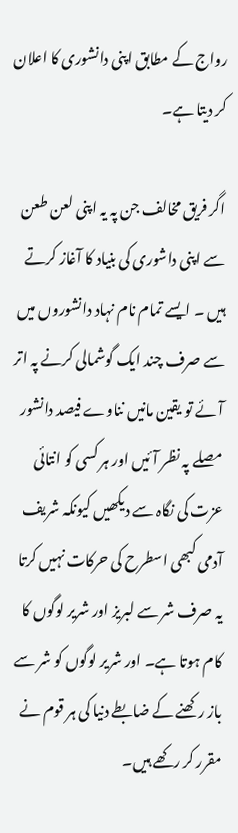رواج کے مطابق اپنی دانشوری کا اعلان کر دیتا ہے۔

اگر فریق مخالف جن پہ یہ اپنی لعن طعن سے اپنی داشوری کی بنیاد کا آغاز کرتے ہیں ۔ ایسے تمام نام نہاد دانشوروں میں سے صرف چند ایک گوشمالی کرنے پہ اتر آئے تو یقین مانیں نناوے فیصد دانشور مصلے پہ نظر آئیں اور ہر کسی کو انتائی عزت کی نگاہ سے دیکھیں کیونکہ شریف آدمی کبھی اسطرح کی حرکات نہیں کرتا یہ صرف شر سے لبریز اور شریر لوگوں کا کام ہوتا ہے۔ اور شریر لوگوں کو شر سے باز رکھنے کے ضابطے دنیا کی ہر قوم نے مقرر کر رکھے ہیں۔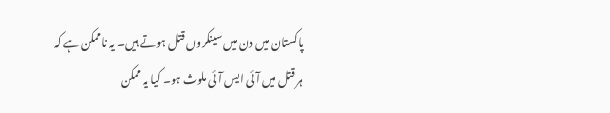پاکستان میں دن میں سینکروں قتل ہوتے ہیں۔ یہ ناممکن ہے کہ ہر قتل میں آئی ایس آئی ملوث ہو۔ کیا یہ ممکن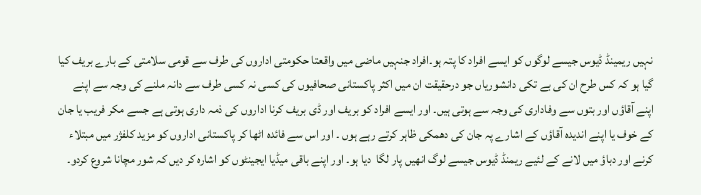نہیں ریمینڈ ڈیوس جیسے لوگوں کو ایسے افراد کا پتہ ہو۔افراد جنہیں ماضی میں واقعتا حکومتی اداروں کی طرف سے قومی سلامتی کے بارے بریف کیا گیا ہو کہ کس طرح ان کی بے تکی دانشوریاں جو درحقیقت ان میں اکثر پاکستانی صحافیوں کی کسی نہ کسی طرف سے دانہ ملنے کی وجہ سے اپنے اپنے آقاؤں اور بتوں سے وفاداری کی وجہ سے ہوتی ہیں۔ اور ایسے افراد کو بریف اور ڈی بریف کرنا اداروں کی ذمہ داری ہوتی ہے جسے مکر فریب یا جان کے خوف یا اپنے اندیدہ آقاؤں کے اشارے پہ جان کی دھمکی ظاہر کرتے رہے ہوں ۔ اور اس سے فائدہ اٹھا کر پاکستانی اداروں کو مزید کلفژر میں مبتلاء کرنے اور دباؤ میں لانے کے لئیے ریمنڈ ڈیوس جیسے لوگ انھیں پار لگا  دیا ہو۔ اور اپنے باقی میڈیا ایجینٹوں کو اشارہ کر دیں کہ شور مچانا شروع کردو۔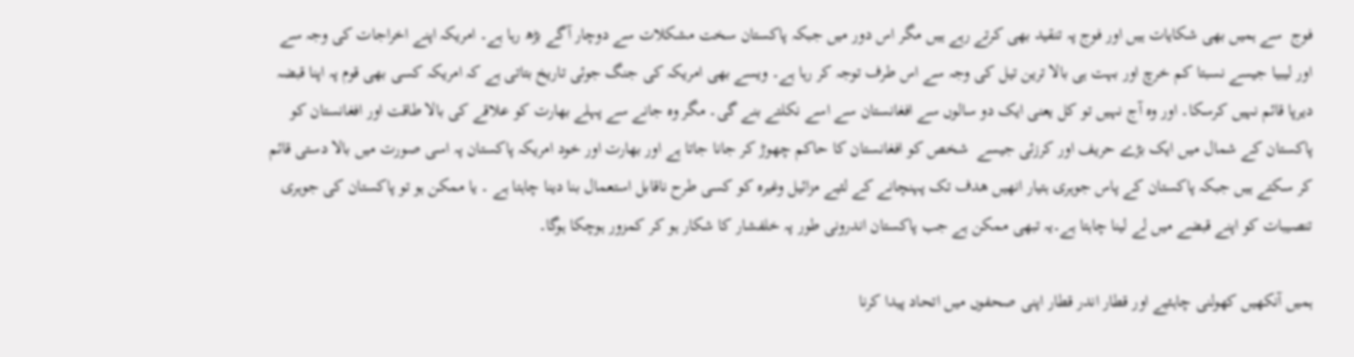فوج  سے ہمیں بھی شکایات ہیں اور فوج پہ تنقید بھی کرتے رہے ہیں مگر اس دور میں جبکہ پاکستان سخت مشکلات سے دوچار آگے بڑھ رہا ہے۔ امریکہ اپنے اخراجات کی وجہ سے اور لیبیا جیسے نسبتا کم خرچ اور بہت ہی بالا ترین تیل کی وجہ سے اس طرف توجہ کر رہا ہے۔ ویسے بھی امریکہ کی جنگ جوئی تاریخ بتاتی ہے کہ امریکہ کسی بھی قوم پہ اپنا قبضہ دیرپا قائم نہیں کرسکا۔ اور وہ آج نہیں تو کل یعنی ایک دو سالوں سے افغانستان سے اسے نکلتے بنے گی۔ مگر وہ جانے سے پہلے بھارت کو علاقے کی بالا طاقت اور افغانستان کو پاکستان کے شمال میں ایک بڑے حریف اور کرزئی جیسے  شخص کو افغانستان کا حاکم چھوڑ کر جانا جاتا ہے اور بھارت اور خود امریکہ پاکستان پہ اسی صورت میں بالا دستی قائم کر سکتے ہیں جبکہ پاکستان کے پاس جوہری ہتیار انھیں ھدف تک پہنچانے کے لئیے مزائیل وغیرہ کو کسی طرح ناقابل استعمال بنا دینا چاہتا ہے ۔ یا ممکن ہو تو پاکستان کی جوہری تنصیبات کو اپنے قبضے میں لے لینا چاہتا ہے۔یہ تبھی ممکن ہے جب پاکستان اندرونی طور پہ خلفشار کا شکار ہو کر کمزور ہوچکا ہوگا۔

ہمیں آنکھیں کھولنی چاہئیے اور قطار اندر قطار اپنی صحفوں میں اتحاد پیدا کرنا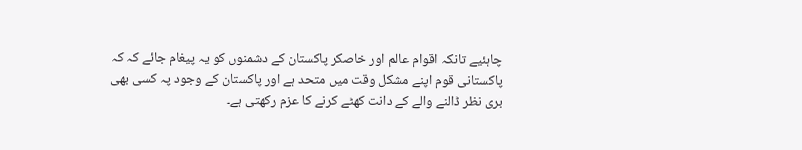چاہئیے تانکہ اقوام عالم اور خاصکر پاکستان کے دشمنوں کو یہ پیغام جائے کہ کہ پاکستانی قوم اپنے مشکل وقت میں متحد ہے اور پاکستان کے وجود پہ کسی بھی بری نظر ڈالنے والے کے دانت کھٹے کرنے کا عزم رکھتی ہے۔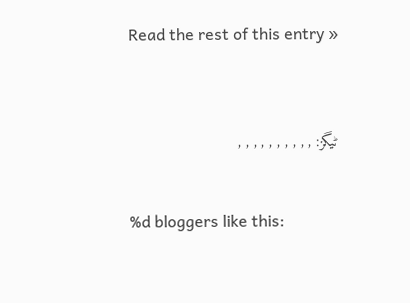Read the rest of this entry »



ٹیگز: , , , , , , , , , ,


%d bloggers like this: